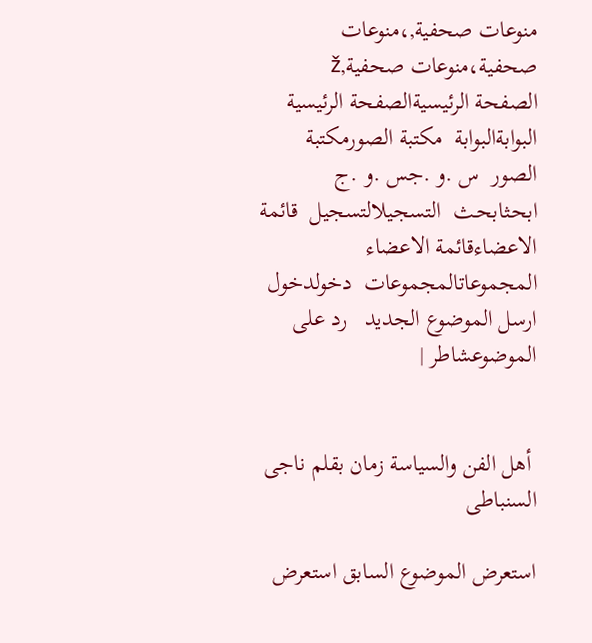منوعات صحفية,،منوعات صحفية،منوعات صحفية,ž
الصفحة الرئيسيةالصفحة الرئيسية  البوابةالبوابة  مكتبة الصورمكتبة الصور  س .و .جس .و .ج  ابحـثابحـث  التسجيلالتسجيل  قائمة الاعضاءقائمة الاعضاء  المجموعاتالمجموعات  دخولدخول
ارسل الموضوع الجديد   رد على الموضوعشاطر |


 أهل الفن والسياسة زمان بقلم ناجى السنباطى

استعرض الموضوع السابق استعرض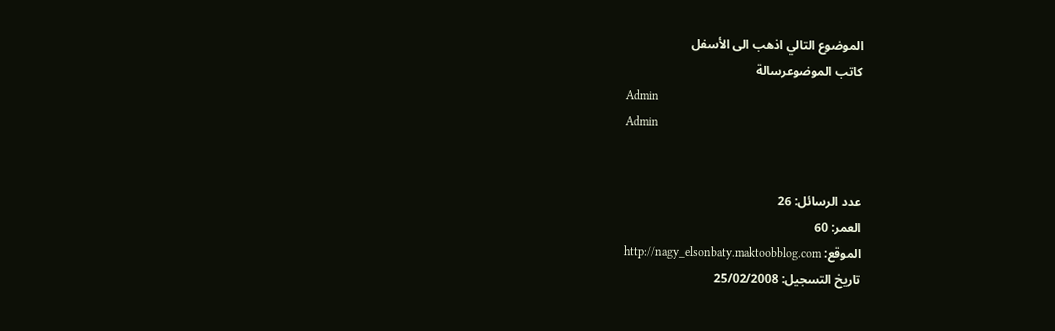الموضوع التالي اذهب الى الأسفل
كاتب الموضوعرسالة
Admin
Admin


عدد الرسائل: 26
العمر: 60
الموقع: http://nagy_elsonbaty.maktoobblog.com
تاريخ التسجيل: 25/02/2008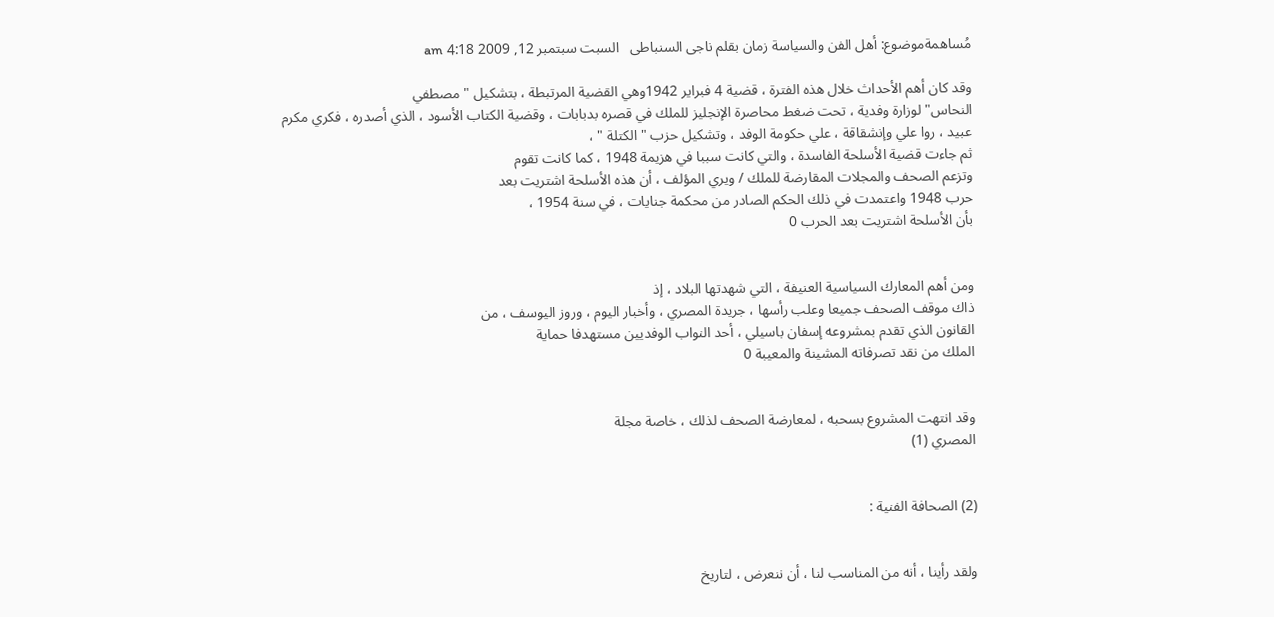مُساهمةموضوع: أهل الفن والسياسة زمان بقلم ناجى السنباطى   السبت سبتمبر 12, 2009 4:18 am

وقد كان أهم الأحداث خلال هذه الفترة ، قضية 4 فبراير 1942وهي القضية المرتبطة ، بتشكيل " مصطفي
النحاس" لوزارة وفدية ، تحت ضغط محاصرة الإنجليز للملك في قصره بدبابات ، وقضية الكتاب الأسود ، الذي أصدره ، فكري مكرم
عبيد ، روا علي وإنشقاقة ، علي حكومة الوفد ، وتشكيل حزب " الكتلة " ،
ثم جاءت قضية الأسلحة الفاسدة ، والتي كانت سببا في هزيمة 1948 ، كما كانت تقوم
وتزعم الصحف والمجلات المقارضة للملك / ويري المؤلف ، أن هذه الأسلحة اشتريت بعد
حرب 1948 واعتمدت في ذلك الحكم الصادر من محكمة جنايات ، في سنة 1954 ،
بأن الأسلحة اشتريت بعد الحرب 0


ومن أهم المعارك السياسية العنيفة ، التي شهدتها البلاد ، إذ
ذاك موقف الصحف جميعا وعلب رأسها ، جريدة المصري ، وأخبار اليوم ، وروز اليوسف ، من
القانون الذي تقدم بمشروعه إسفان باسيلي ، أحد النواب الوفديين مستهدفا حماية
الملك من نقد تصرفاته المشينة والمعيبة 0


وقد انتهت المشروع بسحبه ، لمعارضة الصحف لذلك ، خاصة مجلة
المصري (1)


(2) الصحافة الفنية :


ولقد رأينا ، أنه من المناسب لنا ، أن ننعرض ، لتاريخ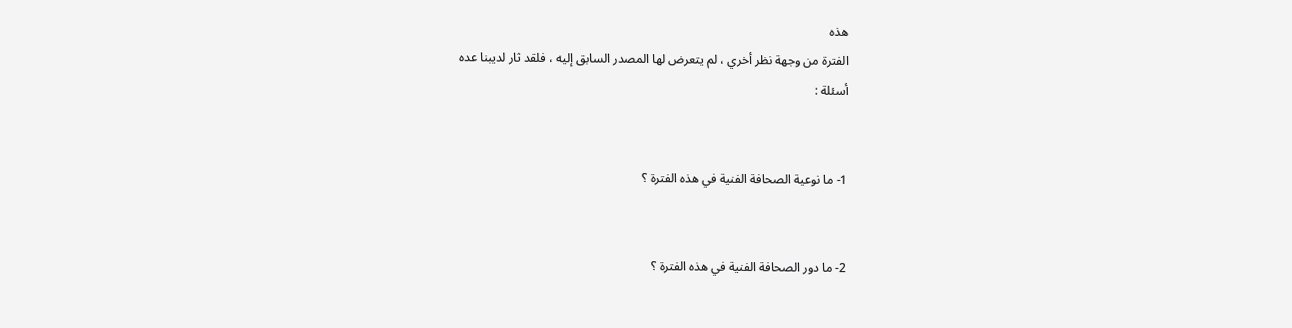هذه
الفترة من وجهة نظر أخري ، لم يتعرض لها المصدر السابق إليه ، فلقد ثار لديبنا عده
أسئلة :


1- ما نوعية الصحافة الفنية في هذه الفترة ؟


2- ما دور الصحافة الفنية في هذه الفترة ؟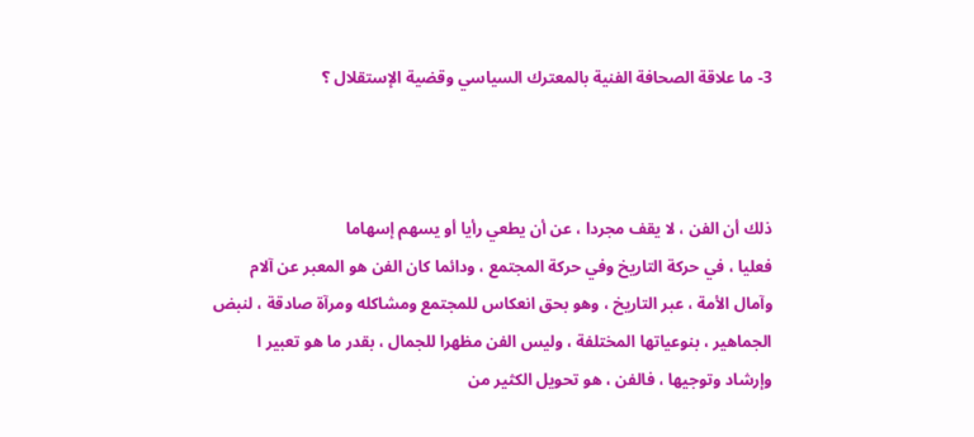3- ما علاقة الصحافة الفنية بالمعترك السياسي وقضية الإستقلال ؟



ذلك أن الفن ، لا يقف مجردا ، عن أن يطعي رأيا أو يسهم إسهاما
فعليا ، في حركة التاريخ وفي حركة المجتمع ، ودائما كان الفن هو المعبر عن آلام
وآمال الأمة ، عبر التاريخ ، وهو بحق انعكاس للمجتمع ومشاكله ومرآة صادقة ، لنبض
الجماهير ، بنوعياتها المختلفة ، وليس الفن مظهرا للجمال ، بقدر ما هو تعبير ا
وإرشاد وتوجيها ، فالفن ، هو تحويل الكثير من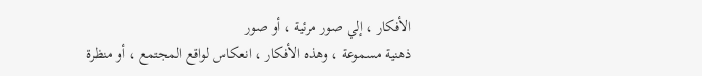الأفكار ، إلي صور مرئية ، أو صور
ذهنية مسموعة ، وهذه الأفكار ، انعكاس لواقع المجتمع ، أو منظرة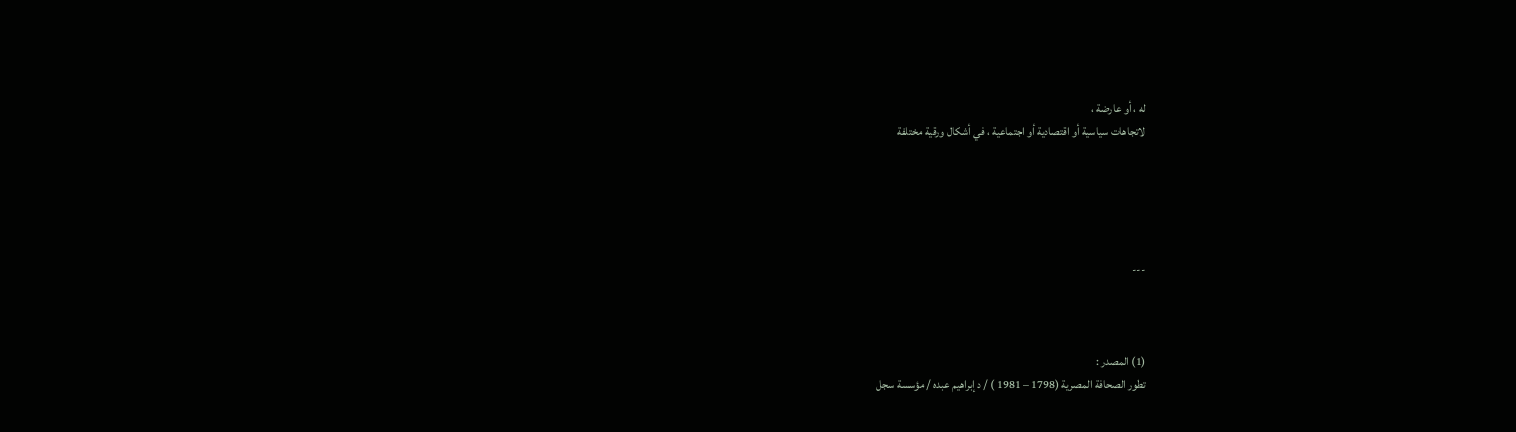له ، أو عارضة ،
لاتجاهات سياسية أو اقتصادية أو اجتماعية ، في أشكال ورقية مختلفة





---



(1) المصدر :
تطور الصحافة المصرية (1798 – 1981 ) / د إبراهيم عبده / مؤسسة سجل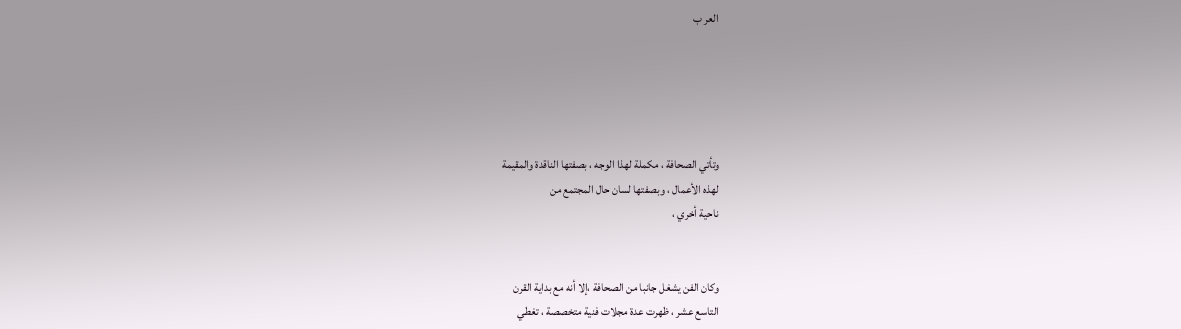العر ب





وتأتي الصحافة ، مكملة لهذا الوجه ، بصفتها الناقدة والمقيمة
لهذه الأعمال ، وبصفتها لسان حال المجتمع من
ناحية أخري ،


وكان الفن يشغل جانبا من الصحافة ،إلا أنه مع بداية القرن
التاسع عشر ، ظهرت عدة مجلات فنية متخصصة ، تغطي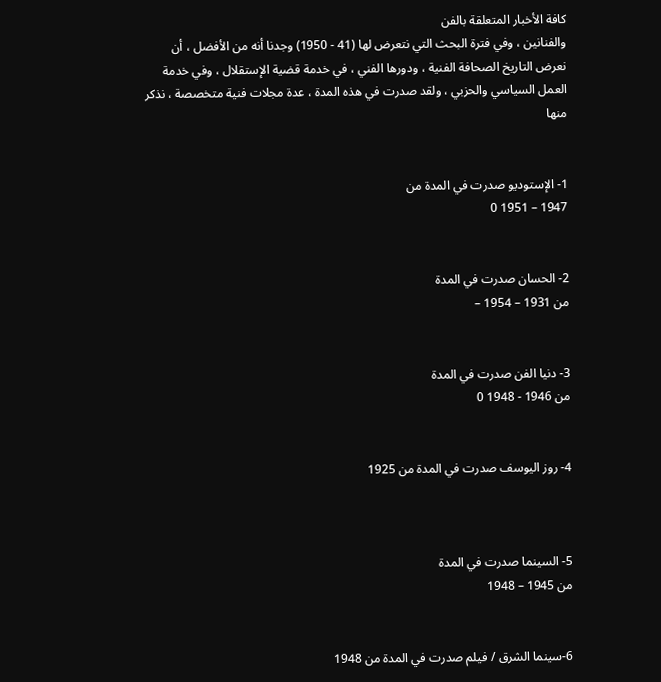كافة الأخبار المتعلقة بالفن
والفنانين ، وفي فترة البحث التي نتعرض لها (41 - 1950) وجدنا أنه من الأفضل ، أن
نعرض التاريخ الصحافة الفنية ، ودورها الفني ، في خدمة قضية الإستقلال ، وفي خدمة
العمل السياسي والحزبي ، ولقد صدرت في هذه المدة ، عدة مجلات فنية متخصصة ، نذكر
منها


1- الإستوديو صدرت في المدة من
1947 – 1951 0


2- الحسان صدرت في المدة
من 1931 – 1954 –


3- دنيا الفن صدرت في المدة
من 1946 - 1948 0


4- روز اليوسف صدرت في المدة من 1925



5- السينما صدرت في المدة
من 1945 – 1948


6-سينما الشرق / فيلم صدرت في المدة من 1948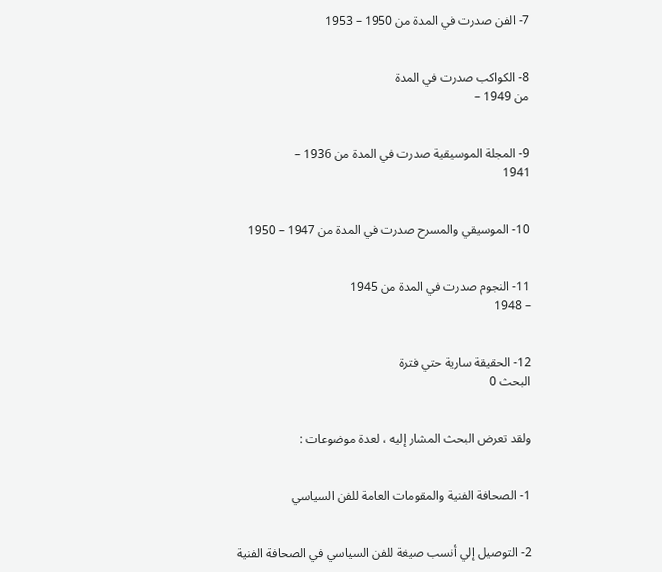7- الفن صدرت في المدة من 1950 – 1953


8- الكواكب صدرت في المدة
من 1949 –


9- المجلة الموسيقية صدرت في المدة من 1936 –
1941


10- الموسيقي والمسرح صدرت في المدة من 1947 – 1950


11- النجوم صدرت في المدة من 1945
– 1948


12- الحقيقة سارية حتي فترة
البحث 0


ولقد تعرض البحث المشار إليه ، لعدة موضوعات :


1- الصحافة الفنية والمقومات العامة للفن السياسي


2- التوصيل إلي أنسب صيغة للفن السياسي في الصحافة الفنية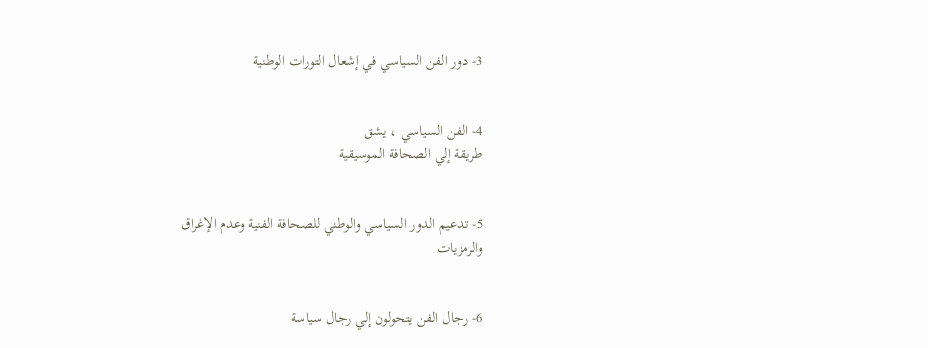3- دور الفن السياسي في إشعال التورات الوطنية


4- الفن السياسي ، يشق
طريقة إلي الصحافة الموسيقية


5- تدعيم الدور السياسي والوطني للصحافة الفنية وعدم الإغراق
والرمزيات


6- رجال الفن يتحولون إلي رجال سياسة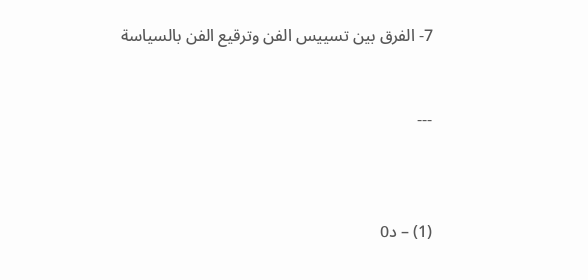7- الفرق بين تسييس الفن وترقيع الفن بالسياسة


---



(1) – د0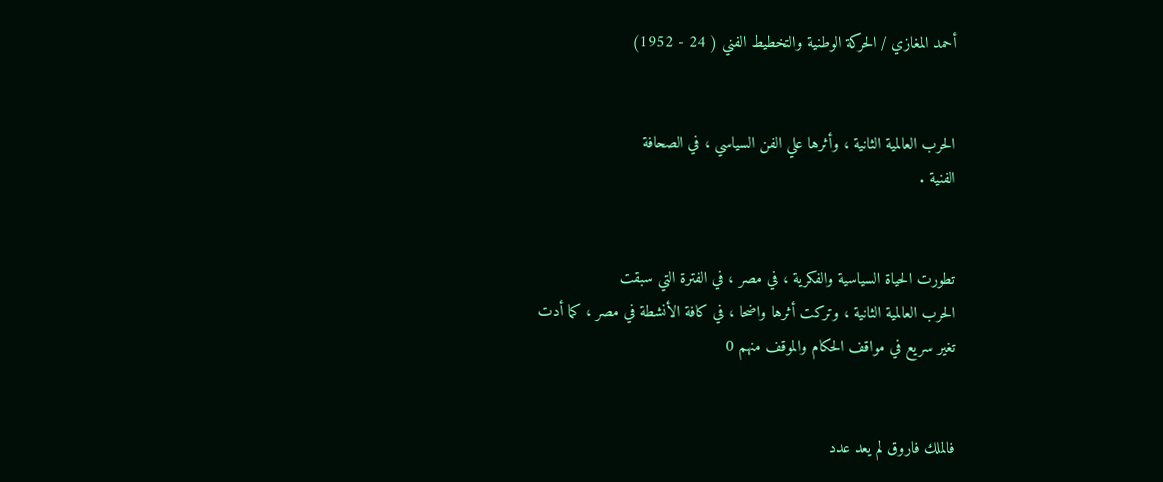أحمد المغازي / الحركة الوطنية والتخطيط الفني ( 24 - 1952)


الحرب العالمية الثانية ، وأثرها علي الفن السياسي ، في الصحافة
الفنية .


تطورت الحياة السياسية والفكرية ، في مصر ، في الفترة التي سبقت
الحرب العالمية الثانية ، وتركت أثرها واضحا ، في كافة الأنشطة في مصر ، كما أدت
تغير سريع في مواقف الحكام والموقف منهم 0


فالملك فاروق لم يعد عدد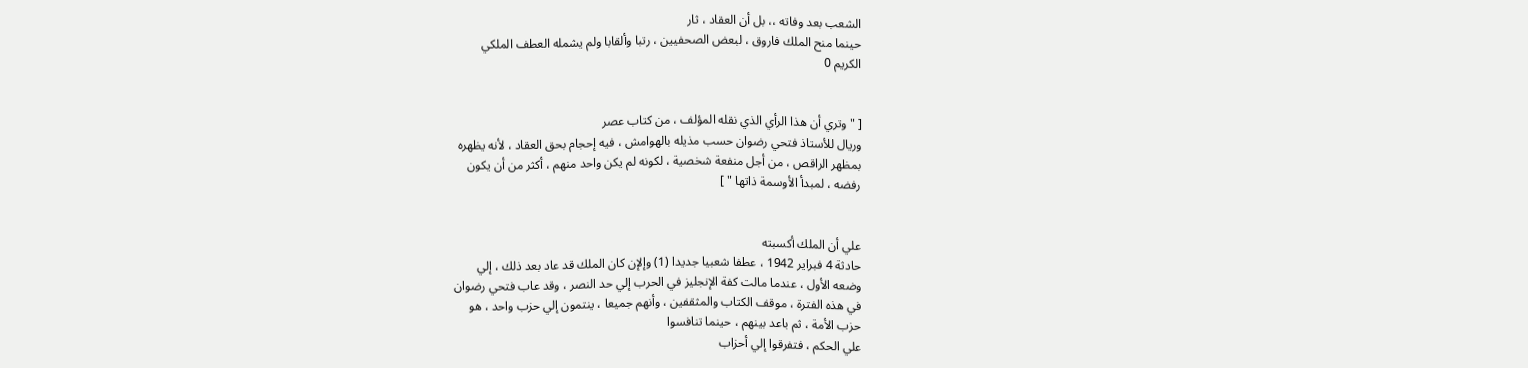الشعب بعد وفاته ،، بل أن العقاد ، ثار
حينما منح الملك فاروق ، لبعض الصحفيين ، رتبا وألقابا ولم يشمله العطف الملكي
الكريم 0


[ "وتري أن هذا الرأي الذي نقله المؤلف ، من كتاب عصر
وريال للأستاذ فتحي رضوان حسب مذيله بالهوامش ، فيه إحجام بحق العقاد ، لأنه يظهره
بمظهر الراقص ، من أجل منفعة شخصية ، لكونه لم يكن واحد منهم ، أكثر من أن يكون
رفضه ، لمبدأ الأوسمة ذاتها " ]


علي أن الملك أكسبته
حادثة 4 فبراير 1942 ، عطفا شعبيا جديدا (1) وإلإن كان الملك قد عاد بعد ذلك ، إلي
وضعه الأول ، عندما مالت كفة الإنجليز في الحرب إلي حد النصر ، وقد عاب فتحي رضوان
في هذه الفترة ، موقف الكتاب والمثقفين ، وأنهم جميعا ، ينتمون إلي حزب واحد ، هو
حزب الأمة ، ثم باعد بينهم ، حينما تنافسوا
علي الحكم ، فتفرقوا إلي أحزاب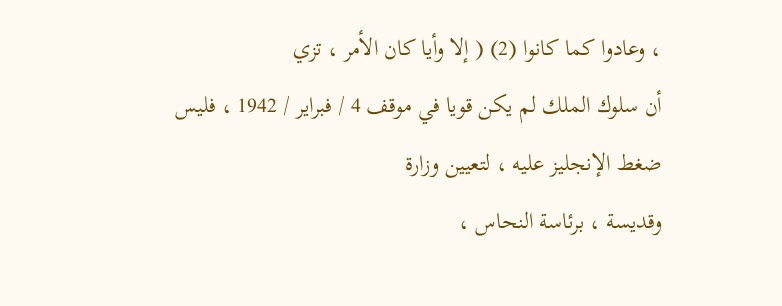، وعادوا كما كانوا (2) ( إلا وأيا كان الأمر ، تزي
أن سلوك الملك لم يكن قويا في موقف 4 / فبراير / 1942 ، فليس ضغط الإنجليز عليه ، لتعيين وزارة
وقديسة ، برئاسة النحاس ،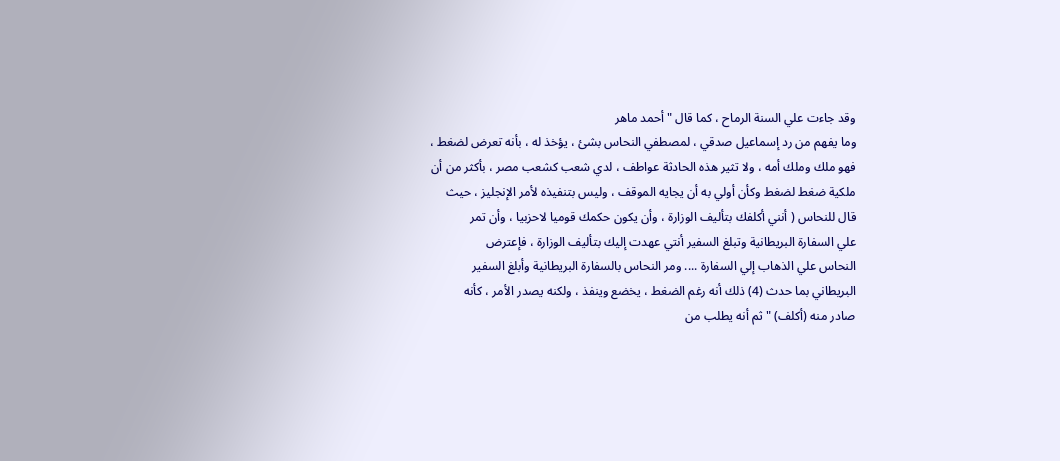وقد جاءت علي السنة الرماح ، كما قال " أحمد ماهر
وما يفهم من رد إسماعيل صدقي ، لمصطفي النحاس بشئ ، يؤخذ له ، بأنه تعرض لضغط ،
فهو ملك وملك أمه ، ولا تثير هذه الحادثة عواطف ، لدي شعب كشعب مصر ، بأكثر من أن
ملكية ضغط لضغط وكأن أولي به أن يجايه الموقف ، وليس بتنفيذه لأمر الإنجليز ، حيث
قال للنحاس ( أنني أكلفك بتأليف الوزارة ، وأن يكون حكمك قوميا لاحزبيا ، وأن تمر
علي السفارة البريطانية وتبلغ السفير أنتي عهدت إليك بتأليف الوزارة ، فإعترض
النحاس علي الذهاب إلي السفارة .... ومر النحاس بالسفارة البريطانية وأبلغ السفير
البريطاني بما حدث (4) ذلك أنه رغم الضغط ، يخضع وينفذ ، ولكنه يصدر الأمر ، كأنه
صادر منه (أكلف) " ثم أنه يطلب من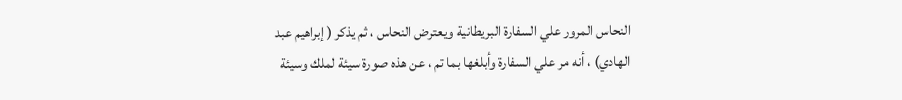النحاس المرور علي السفارة البريطانية ويعترض النحاس ، ثم يذكر ( إبراهيم عبد
الهادي) ، أنه مر علي السفارة وأبلغها بما تم ، عن هذه صورة سيئة لملك وسيئة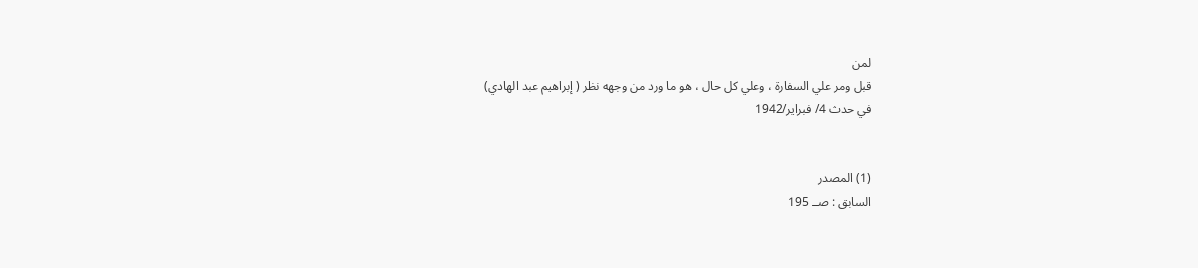لمن
قبل ومر علي السفارة ، وعلي كل حال ، هو ما ورد من وجهه نظر ( إبراهيم عبد الهادي)
في حدث 4/ فبراير/1942


(1) المصدر
السابق : صــ 195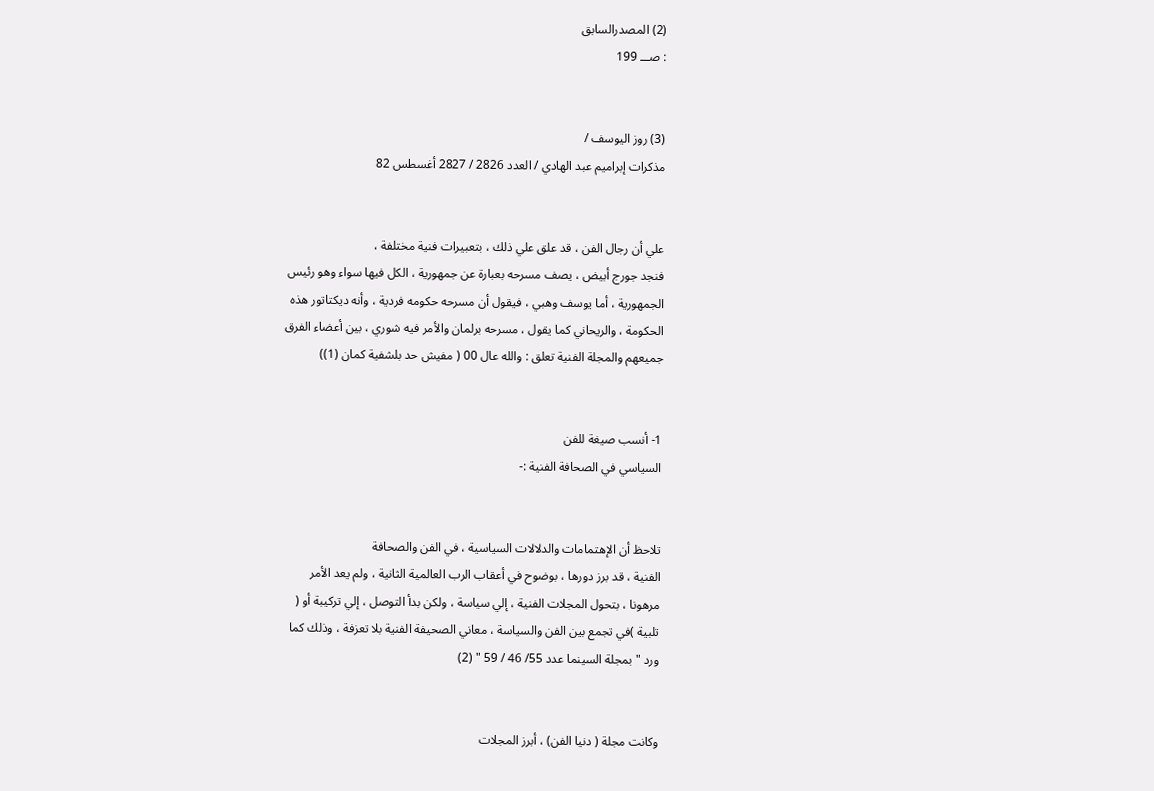(2) المصدرالسابق
: صـــ 199


(3) روز اليوسف /
مذكرات إبراميم عبد الهادي / العدد 2826 / 2827 أغسطس 82


علي أن رجال الفن ، قد علق علي ذلك ، بتعبيرات فنية مختلفة ،
فنجد جورج أبيض ، يصف مسرحه بعبارة عن جمهورية ، الكل فيها سواء وهو رئيس
الجمهورية ، أما يوسف وهبي ، فيقول أن مسرحه حكومه فردية ، وأنه ديكتاتور هذه
الحكومة ، والريحاني كما يقول ، مسرحه برلمان والأمر فيه شوري ، بين أعضاء الفرق
جميعهم والمجلة الفنية تعلق : والله عال 00 ( مفيش حد بلشفية كمان (1))


1- أنسب صيغة للفن
السياسي في الصحافة الفنية :-


تلاحظ أن الإهتمامات والدلالات السياسية ، في الفن والصحافة
الفنية ، قد برز دورها ، بوضوح في أعقاب الرب العالمية الثانية ، ولم يعد الأمر
مرهونا ، بتحول المجلات الفنية ، إلي سياسة ، ولكن بدأ التوصل ، إلي تركيبة أو (
تلبية )في تجمع بين الفن والسياسة ، معاني الصحيفة الفنية بلا تعزفة ، وذلك كما
ورد " بمجلة السينما عدد 55/ 46 / 59 " (2)


وكانت مجلة ( دنيا الفن) ، أبرز المجلات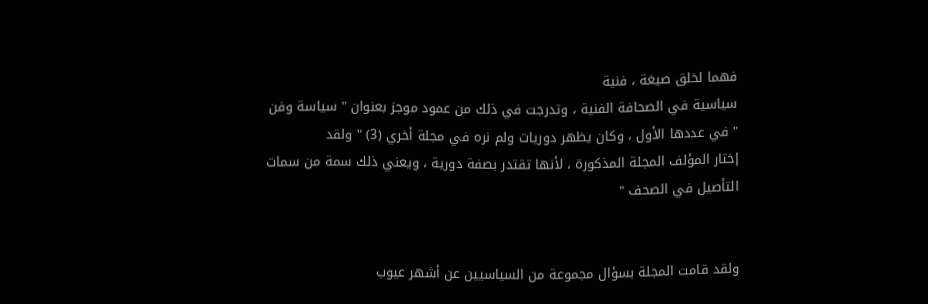فهما لخلق صيغة ، فنية
سياسية في الصحافة الفنية ، وتدرجت في ذلك من عمود موجز بعنوان " سياسة وفن
" في عددها الأول ، وكان يظهر دوريات ولم نره في مجلة أخري (3) " ولقد
إختار المؤلف المجلة المذكورة ، لأنها تقتدر بصفة دورية ، ويعني ذلك سمة من سمات
التأصيل في الصحف "


ولقد قامت المجلة بسؤال مجموعة من السياسيين عن أشهر عيوب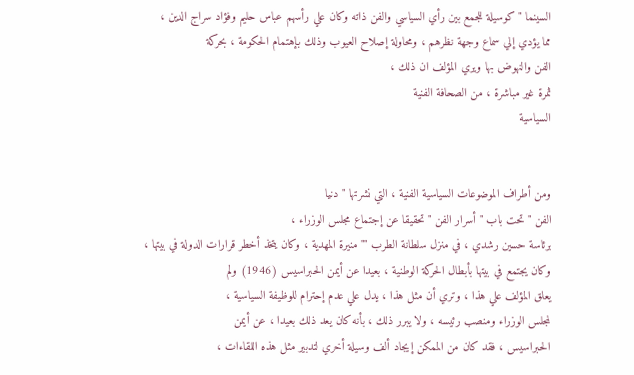السينما " كوسيلة للجمع بين رأي السياسي والفن ذاته وكان علي رأسهم عباس حليم وفؤاد سراج الدين ،
مما يؤدي إلي سماع وجهة نظرهم ، ومحاولة إصلاح العيوب وذلك بإهتمام الحكومة ، بحركة
الفن والنهوض بها ويري المؤلف ان ذلك ،
ثمرة غير مباشرة ، من الصحافة الفنية
السياسية


ومن أطراف الموضوعات السياسية الفنية ، التي نشرتها " دنيا
الفن " تحت باب " أسرار الفن " تحقيقا عن إجتماع مجلس الوزراء ،
برئاسة حسين رشدي ، في منزل سلطانة الطرب "" منيرة المهدية ، وكان يتخذ أخطر قرارات الدولة في بيتها ،
وكان يجتمع في بيتها بأبطال الحركة الوطنية ، بعيدا عن أيمن الحبراسيس (1946) ولم
يعلق المؤلف علي هذا ، وتري أن مثل هذا ، يدل علي عدم إحترام للوظيفة السياسية ،
لمجلس الوزراء ومنصب رئيسه ، ولا يبرر ذلك ، بأنه كان يعد ذلك بعيدا ، عن أيمن
الحبراسيس ، فقد كان من الممكن إيجاد ألف وسيلة أخري لتدبير مثل هذه اللقاءات ،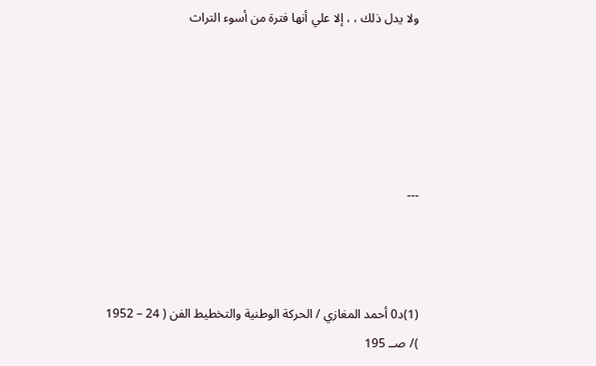ولا يدل ذلك ، ، إلا علي أنها فترة من أسوء التراث





---



(1)د0 أحمد المغازي / الحركة الوطنية والتخطيط الفن ( 24 – 1952
)/ صــ 195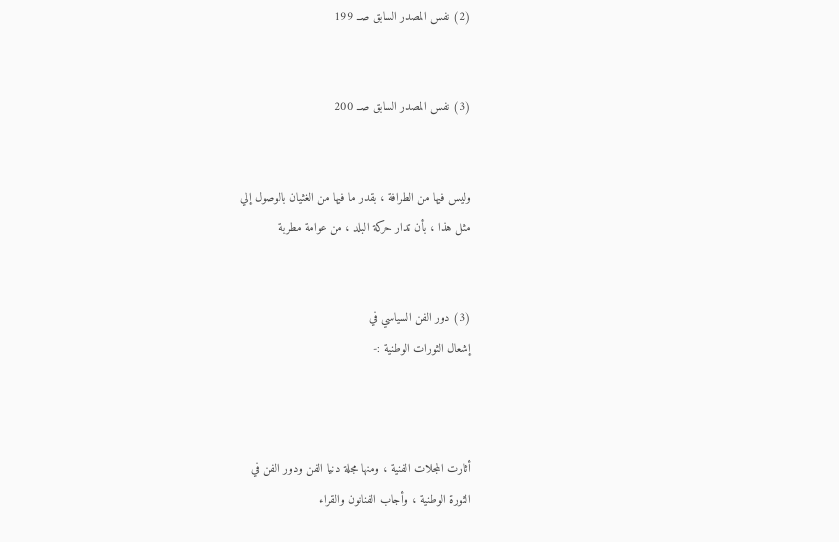(2) نفس المصدر السابق صــ 199


(3) نفس المصدر السابق صــ 200


وليس فيها من الطرافة ، بقدر ما فيها من الغثيان بالوصول إلي
مثل هذا ، بأن تدار حركة البلد ، من عوامة مطربة


(3) دور الفن السياسي في
إشعال الثورات الوطنية :-



أثارت المجلات الفنية ، ومنها مجلة دنيا الفن ودور الفن في
الثورة الوطنية ، وأجاب الفنانون والقراء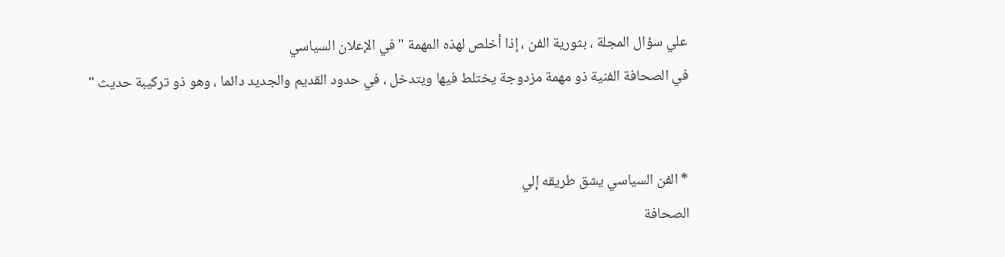علي سؤال المجلة ، بثورية الفن ، إذا أخلص لهذه المهمة " في الإعلان السياسي
في الصحافة الفنية ذو مهمة مزدوجة يختلط فيها ويتدخل ، في حدود القديم والجديد دائما ، وهو ذو تركيبة حديث "


* الفن السياسي يشق طريقه إلي
الصحافة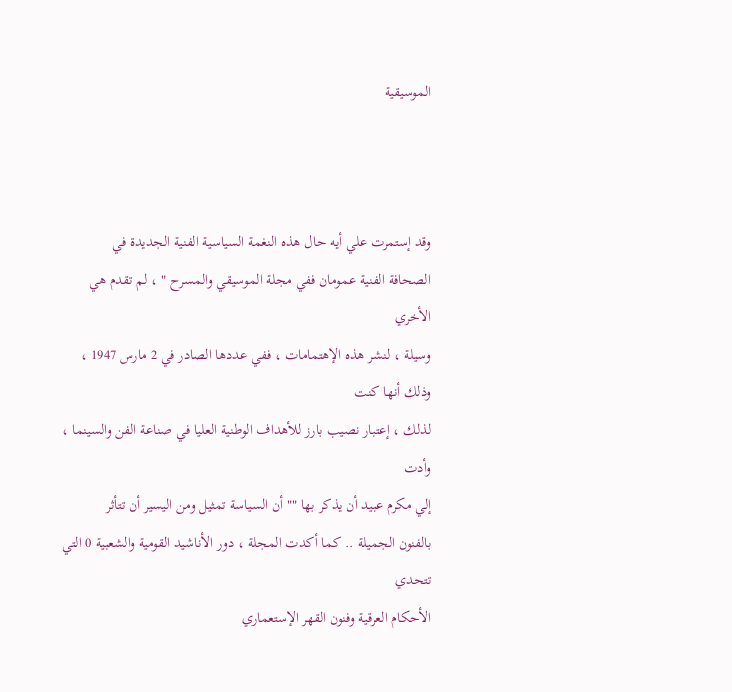الموسيقية



وقد إستمرت علي أيه حال هذه النغمة السياسية الفنية الجديدة في
الصحافة الفنية عمومان ففي مجلة الموسيقي والمسرح " ، لم تقدم هي الأخري
وسيلة ، لنشر هذه الإهتمامات ، ففي عددها الصادر في 2 مارس 1947 ، وذلك أنها كنت
لذلك ، إعتبار نصيب بارز للأهداف الوطنية العليا في صناعة الفن والسينما ، وأدت
إلي مكرم عبيد أن يذكر بها "" أن السياسة تمثيل ومن اليسير أن تتأثر
بالفنون الجميلة .. كما أكدت المجلة ، دور الأناشيد القومية والشعبية 0 التي تتحدي
الأحكام العرقية وفنون القهر الإستعماري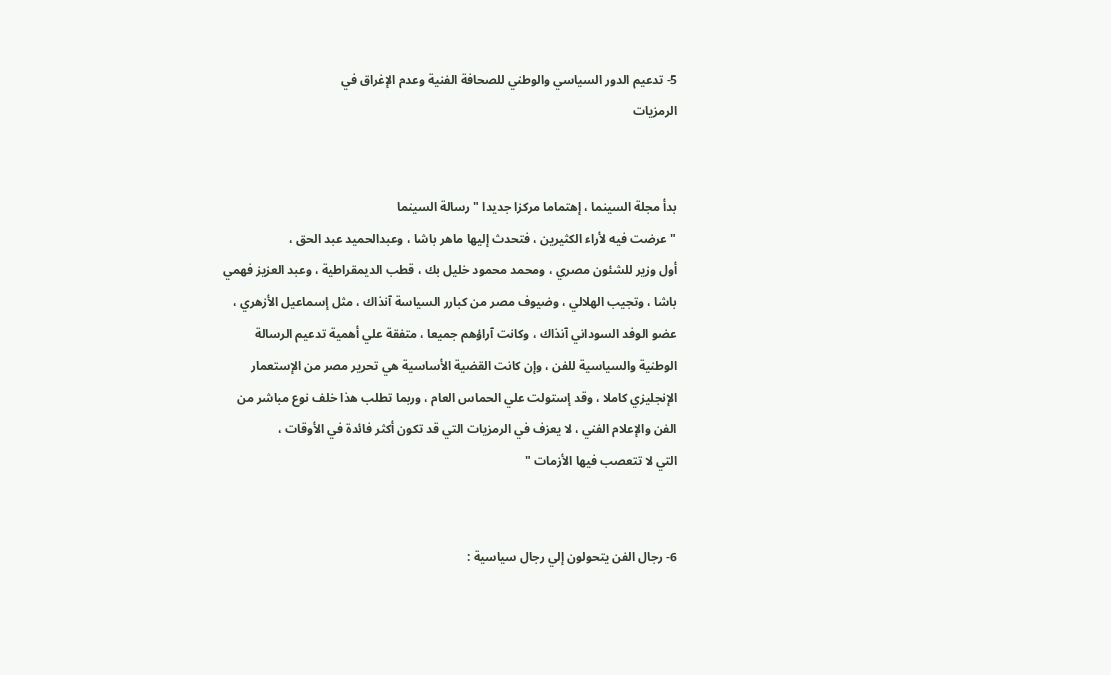5- تدعيم الدور السياسي والوطني للصحافة الفنية وعدم الإغراق في
الرمزيات


بدأ مجلة السينما ، إهتماما مركزا جديدا " رسالة السينما
" عرضت فيه لأراء الكثيرين ، فتحدث إليها ماهر باشا ، وعبدالحميد عبد الحق ،
أول وزير للشئون مصري ، ومحمد محمود خليل بك ، قطب الديمقراطية ، وعبد العزيز فهمي
باشا ، وتجيب الهلالي ، وضيوف مصر من كبارر السياسة آنذاك ، مثل إسماعيل الأزهري ،
عضو الوفد السوداني آنذاك ، وكانت آراؤهم جميعا ، متفقة علي أهمية تدعيم الرسالة
الوطنية والسياسية للفن ، وإن كانت القضية الأساسية هي تحرير مصر من الإستعمار
الإنجليزي كاملا ، وقد إستولت علي الحماس العام ، وربما تطلب هذا خلف نوع مباشر من
الفن والإعلام الفني ، لا يعزف في الرمزيات التي قد تكون أكثر فائدة في الأوقات ،
التي لا تتعصب فيها الأزمات "


6- رجال الفن يتحولون إلي رجال سياسية :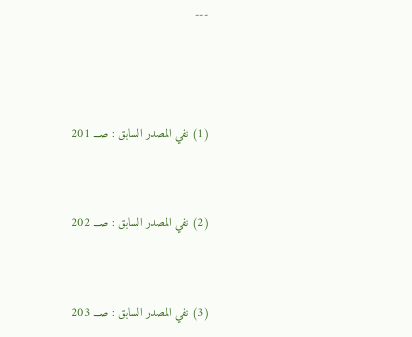---



(1) نفي المصدر السابق : صـــ 201


(2) نفي المصدر السابق : صـــ 202


(3) نفي المصدر السابق : صـــ 203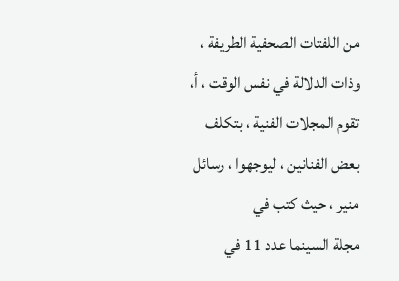من اللفتات الصحفية الطريفة ، وذات الدلالة في نفس الوقت ، أ،
تقوم المجلات الفنية ، بتكلف بعض الفنانين ، ليوجهوا ، رسائل منير ، حيث كتب في
مجلة السينما عدد 11 في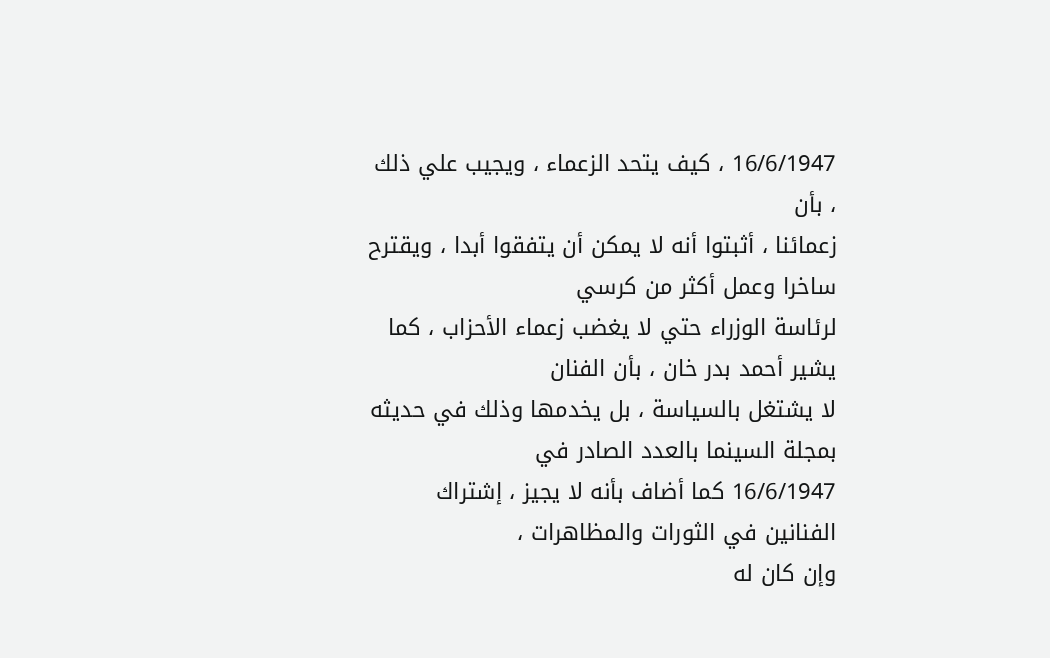16/6/1947 ، كيف يتحد الزعماء ، ويجيب علي ذلك ، بأن
زعمائنا ، أثبتوا أنه لا يمكن أن يتفقوا أبدا ، ويقترح ساخرا وعمل أكثر من كرسي
لرئاسة الوزراء حتي لا يغضب زعماء الأحزاب ، كما يشير أحمد بدر خان ، بأن الفنان
لا يشتغل بالسياسة ، بل يخدمها وذلك في حديثه بمجلة السينما بالعدد الصادر في
16/6/1947 كما أضاف بأنه لا يجيز ، إشتراك الفنانين في الثورات والمظاهرات ،
وإن كان له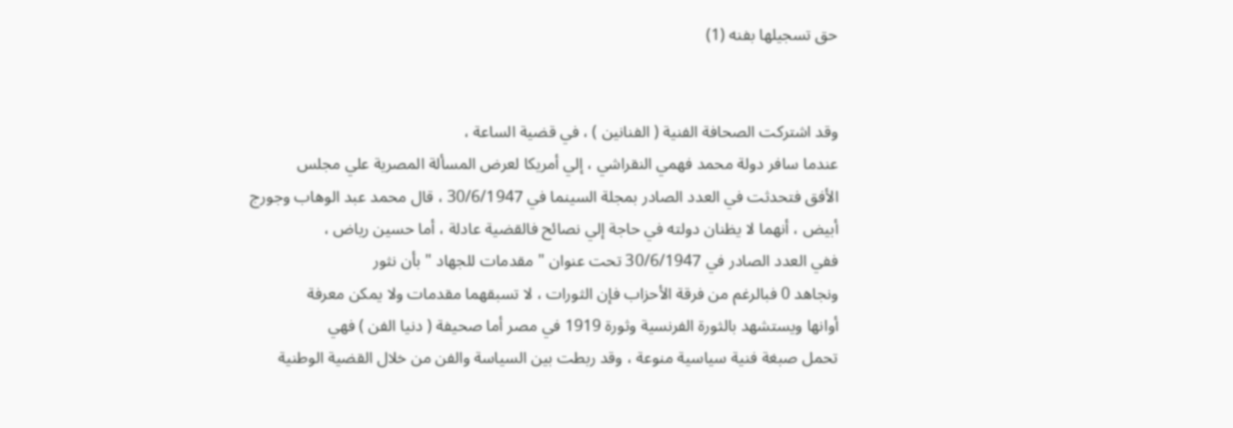حق تسجيلها بفنه (1)


وقد اشتركت الصحافة الفنية ( الفنانين ) ، في قضية الساعة ،
عندما سافر دولة محمد فهمي النقراشي ، إلي أمريكا لعرض المسألة المصرية علي مجلس
الأفق فتحدثت في العدد الصادر بمجلة السينما في 30/6/1947 ، قال محمد عبد الوهاب وجورج
أبيض ، أنهما لا يظنان دولته في حاجة إلي نصائح فالقضية عادلة ، أما حسين رياض ،
ففي العدد الصادر في 30/6/1947 تحت عنوان " مقدمات للجهاد " بأن نثور
ونجاهد 0 فبالرغم من فرقة الأحزاب فإن الثورات ، لا تسبقهما مقدمات ولا يمكن معرفة
أوانها ويستشهد بالثورة الفرنسية وثورة 1919 في مصر أما صحيفة ( دنيا الفن ) فهي
تحمل صبغة فنية سياسية منوعة ، وقد ربطت بين السياسة والفن من خلال القضية الوطنية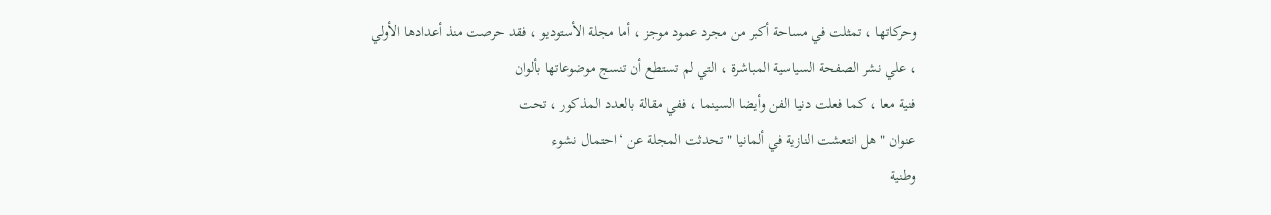وحركاتها ، تمثلت في مساحة أكبر من مجرد عمود موجز ، أما مجلة الأستوديو ، فقد حرصت منذ أعدادها الأولي
، علي نشر الصفحة السياسية المباشرة ، التي لم تستطع أن تنسج موضوعاتها بألوان
فنية معا ، كما فعلت دنيا الفن وأيضا السينما ، ففي مقالة بالعدد المذكور ، تحت
عنوان " هل انتعشت النازية في ألمانيا " تحدثت المجلة عن ‘احتمال نشوء
وطنية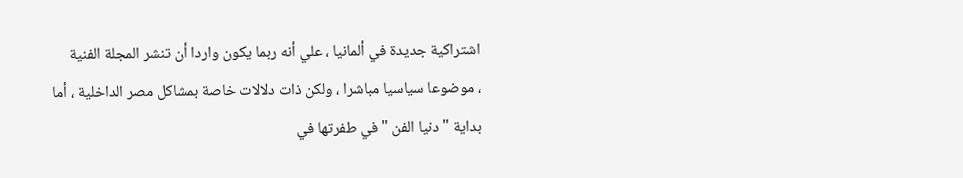اشتراكية جديدة في ألمانيا ، علي أنه ربما يكون واردا أن تنشر المجلة الفنية
، موضوعا سياسيا مباشرا ، ولكن ذات دلالات خاصة بمشاكل مصر الداخلية ، أما
بداية " دنيا الفن " في طفرتها في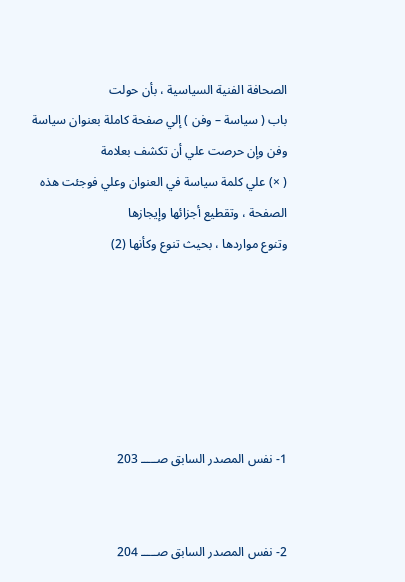الصحافة الفنية السياسية ، بأن حولت
باب ( سياسة – وفن ) إلي صفحة كاملة بعنوان سياسة وفن وإن حرصت علي أن تكشف بعلامة
( ×) علي كلمة سياسة في العنوان وعلي فوجئت هذه الصفحة ، وتقطيع أجزائها وإيجازها
وتنوع مواردها ، بحيث تنوع وكأنها (2)






1- نفس المصدر السابق صـــــ 203


2- نفس المصدر السابق صـــــ 204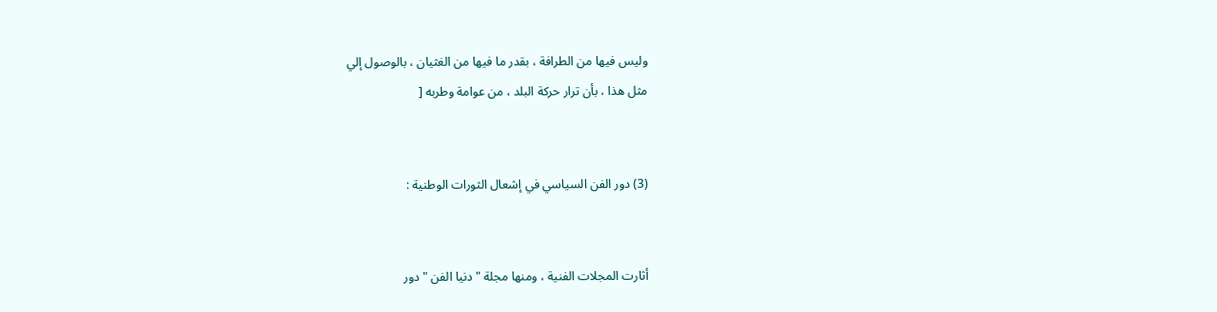وليس فيها من الطرافة ، بقدر ما فيها من الغثيان ، بالوصول إلي
مثل هذا ، بأن ترار حركة البلد ، من عوامة وطربه [


(3) دور الفن السياسي في إشعال الثورات الوطنية :


أثارت المجلات الفنية ، ومنها مجلة " دنيا الفن " دور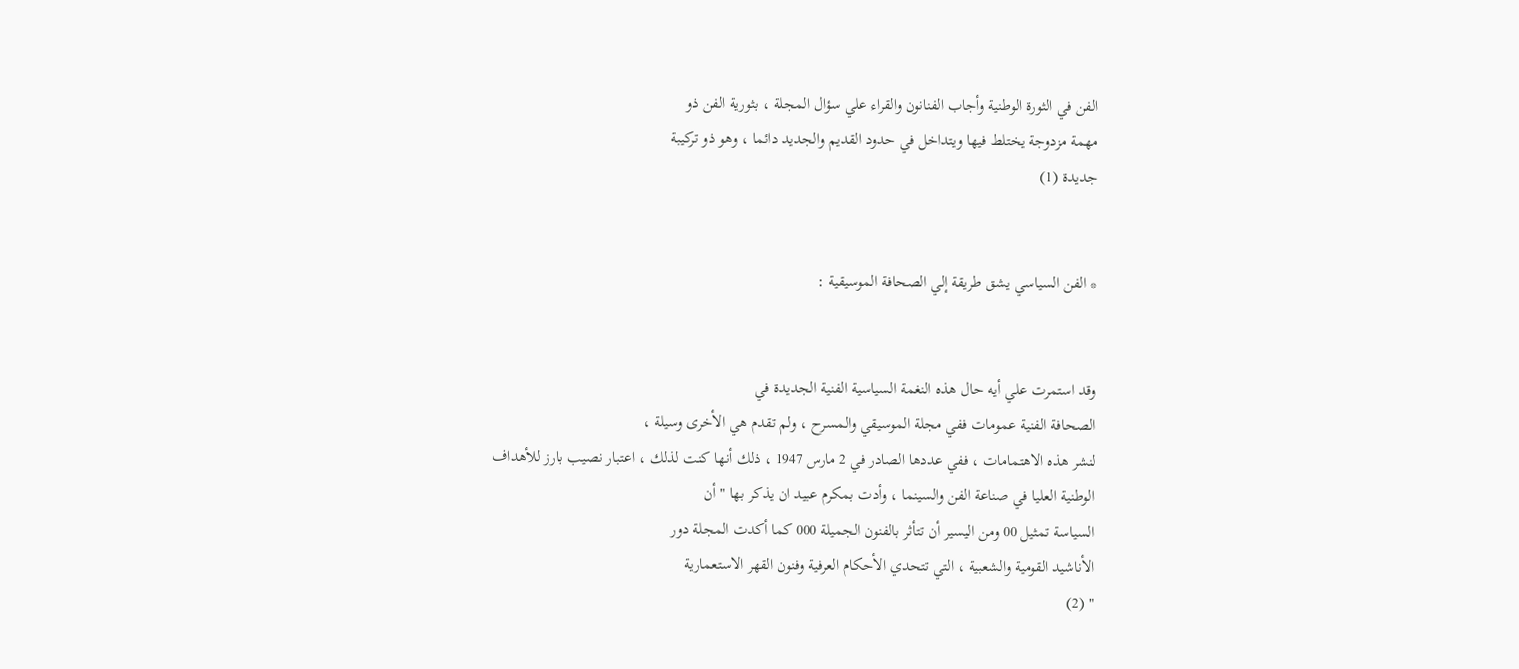الفن في الثورة الوطنية وأجاب الفنانون والقراء علي سؤال المجلة ، بثورية الفن ذو
مهمة مزدوجة يختلط فيها ويتداخل في حدود القديم والجديد دائما ، وهو ذو تركيبة
جديدة (1)


* الفن السياسي يشق طريقة إلي الصحافة الموسيقية :


وقد استمرت علي أيه حال هذه النغمة السياسية الفنية الجديدة في
الصحافة الفنية عمومات ففي مجلة الموسيقي والمسرح ، ولم تقدم هي الأخرى وسيلة ،
لنشر هذه الاهتمامات ، ففي عددها الصادر في 2 مارس 1947 ، ذلك أنها كنت لذلك ، اعتبار نصيب بارز للأهداف
الوطنية العليا في صناعة الفن والسينما ، وأدت بمكرم عبيد ان يذكر بها " أن
السياسة تمثيل 00 ومن اليسير أن تتأثر بالفنون الجميلة 000 كما أكدت المجلة دور
الأناشيد القومية والشعبية ، التي تتحدي الأحكام العرفية وفنون القهر الاستعمارية
" (2)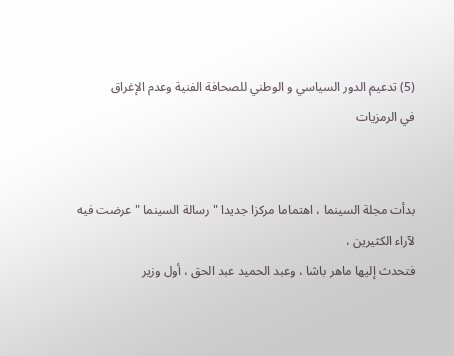(5) تدعيم الدور السياسي و الوطني للصحافة الفنية وعدم الإغراق
في الرمزيات


بدأت مجلة السينما ، اهتماما مركزا جديدا " رسالة السينما " عرضت فيه لآراء الكثيرين ،
فتحدث إليها ماهر باشا ، وعبد الحميد عبد الحق ، أول وزير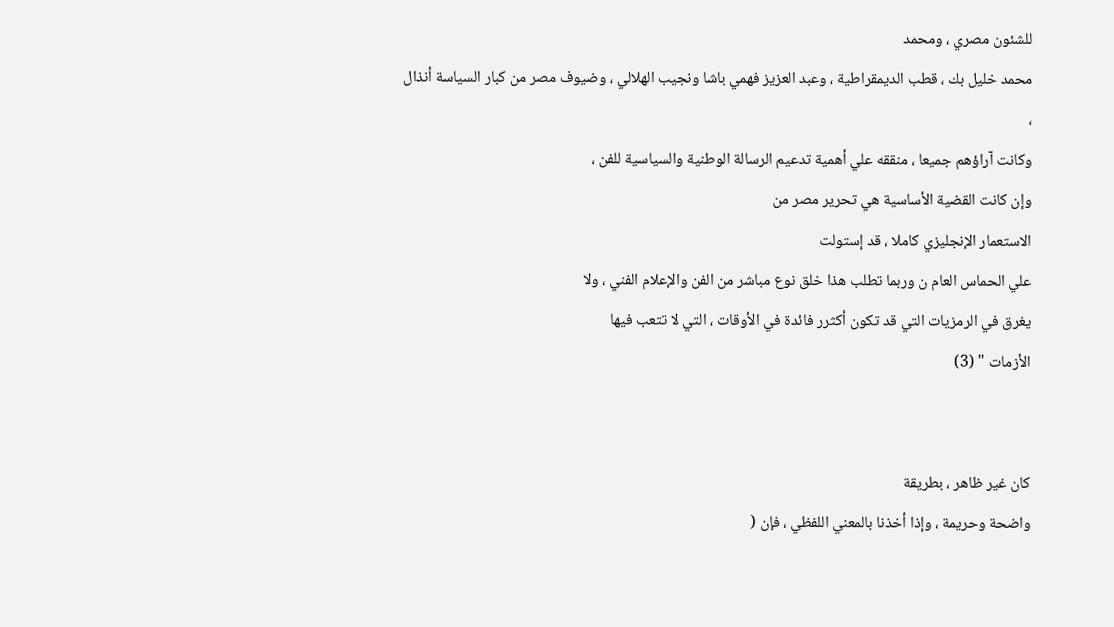للشئون مصري ، ومحمد
محمد خليل بك ، قطب الديمقراطية ، وعبد العزيز فهمي باشا ونجيب الهلالي ، وضيوف مصر من كبار السياسة أنذال ،
وكانت آراؤهم جميعا ، منققه علي أهمية تدعيم الرسالة الوطنية والسياسية للفن ،
وإن كانت القضية الأساسية هي تحرير مصر من
الاستعمار الإنجليزي كاملا ، قد إستولت
علي الحماس العام ن وربما تطلب هذا خلق نوع مباشر من الفن والإعلام الفني ، ولا
يغرق في الرمزيات التي قد تكون أكثرر فائدة في الأوقات ، التي لا تتعب فيها
الأزمات " (3)


كان غير ظاهر ، بطريقة
واضحة وحريمة ، وإذا أخذنا بالمعني اللفظي ، فإن (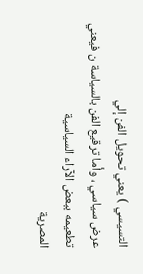التسيسي ) يعني تحويل الفن إلي
عرض سياسي ، وأما ترقيع الفن بالسياسة ن فيعني تطعيمه ببعض الآراء السياسية
المصرية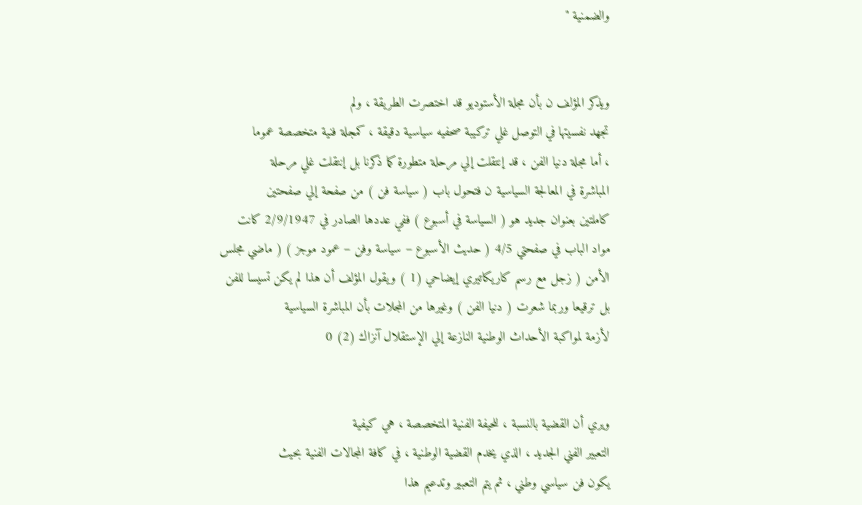والضمنية "


ويذكر المؤلف ن بأن مجلة الأستوديو قد اختصرت الطريقة ، ولم
تجهد نفسيتها في التوصل غلي تركيبة صحفيه سياسية دقيقة ، كمجلة فنية متخصصة عموما
، أما مجلة دنيا الفن ، قد إنتقلت إلي مرحلة متطورة كما ذكرنا بل إنتقلت غلي مرحلة
المباشرة في المعالجة السياسية ن فتحول باب ( سياسة فن ) من صفحة إلي صفحتين
كاملتين بعنوان جديد هو ( السياسة في أسبوع ) ففي عددها الصادر في 2/9/1947 كانت
مواد الباب في صفحتي 4/5 ( حديث الأسبوع – سياسة وفن – عمود موجز ) ( ماضي مجلس
الأمن ( زجل مع رسم كاريكاتيري إيضاحي (1 ) ويقول المؤلف أن هذا لم يكن تسيسا للفن
بل ترقيعا وربما شعرت ( دنيا الفن ) وغيرها من المجلات بأن المباشرة السياسية
لأزمة لمواكبة الأحداث الوطنية النازعة إلي الإستقلال آنزاك (2) 0


ويري أن القضية بالنسبة ، للحيفة الفنية المتخصصة ، هي كيفية
التعبير الفني الجديد ، الذي يخدم القضية الوطنية ، في كافة المجالات الفنية بحيث
يكون فن سياسي وطني ، ثم يتم التعبير وتدعيم هذا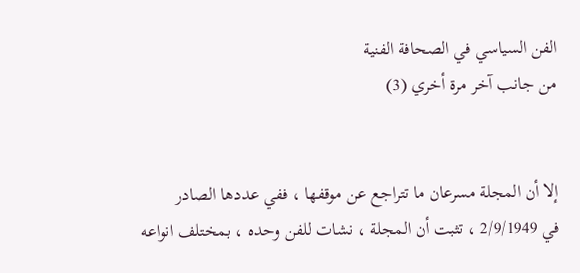الفن السياسي في الصحافة الفنية
من جانب آخر مرة أخري (3)


إلا أن المجلة مسرعان ما تتراجع عن موقفها ، ففي عددها الصادر
في 2/9/1949 ، تثبت أن المجلة ، نشات للفن وحده ، بمختلف انواعه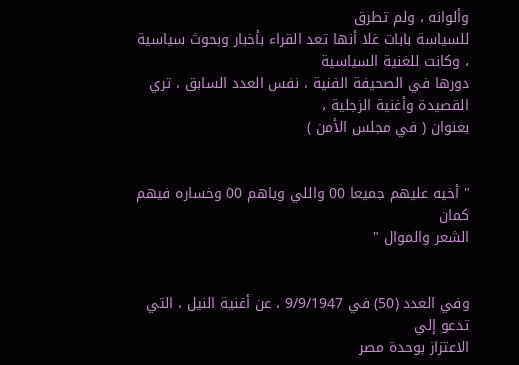وألوانه ، ولم تطرق
للسياسة بابات غلا أنها تعد القراء بأخبار وبحوث سياسية ، وكانت للغنية السياسية
دورها في الصحيفة الفنية ، نفس العدد السابق ، تري القصيدة وأغنية الزجلية ،
بعنوان ( في مجلس الأمن )


" أخيه عليهم جميعا 00 واللي وياهم 00 وخساره فيهم كمان
الشعر والموال "


وفي العدد (50) في 9/9/1947 ، عن أغنية النيل ، التي تدعو إلي
الاعتزاز بوحدة مصر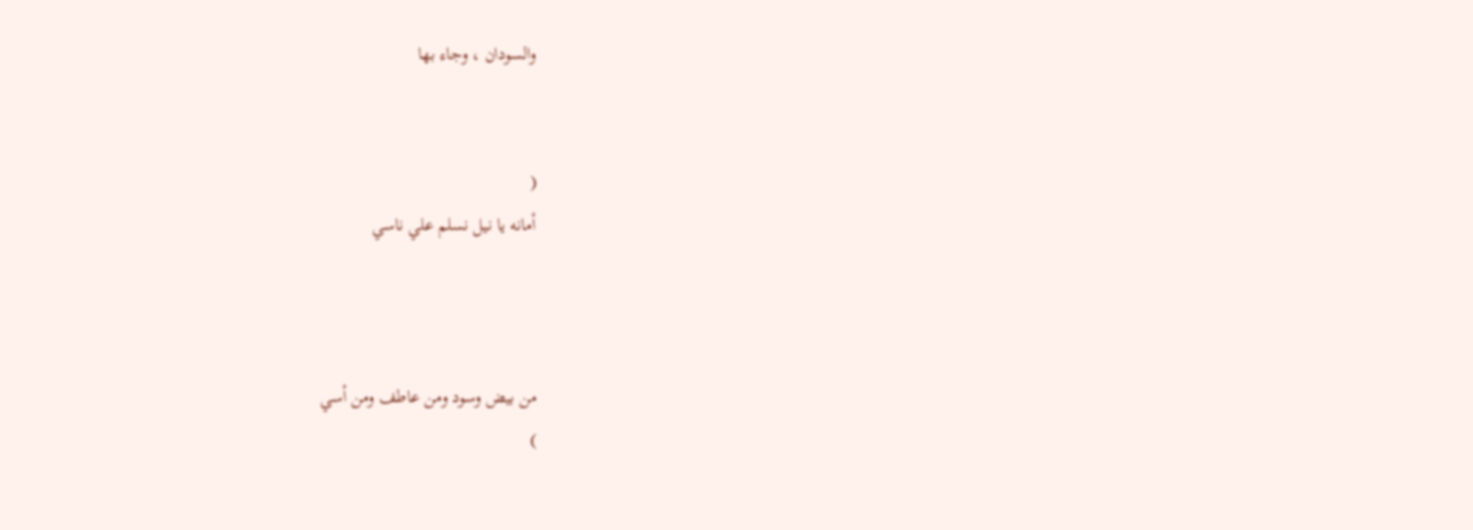والسودان ، وجاء بها


(
أمانه يا نيل نسلم علي ناسي



من بيض وسود ومن عاطف ومن أسي
)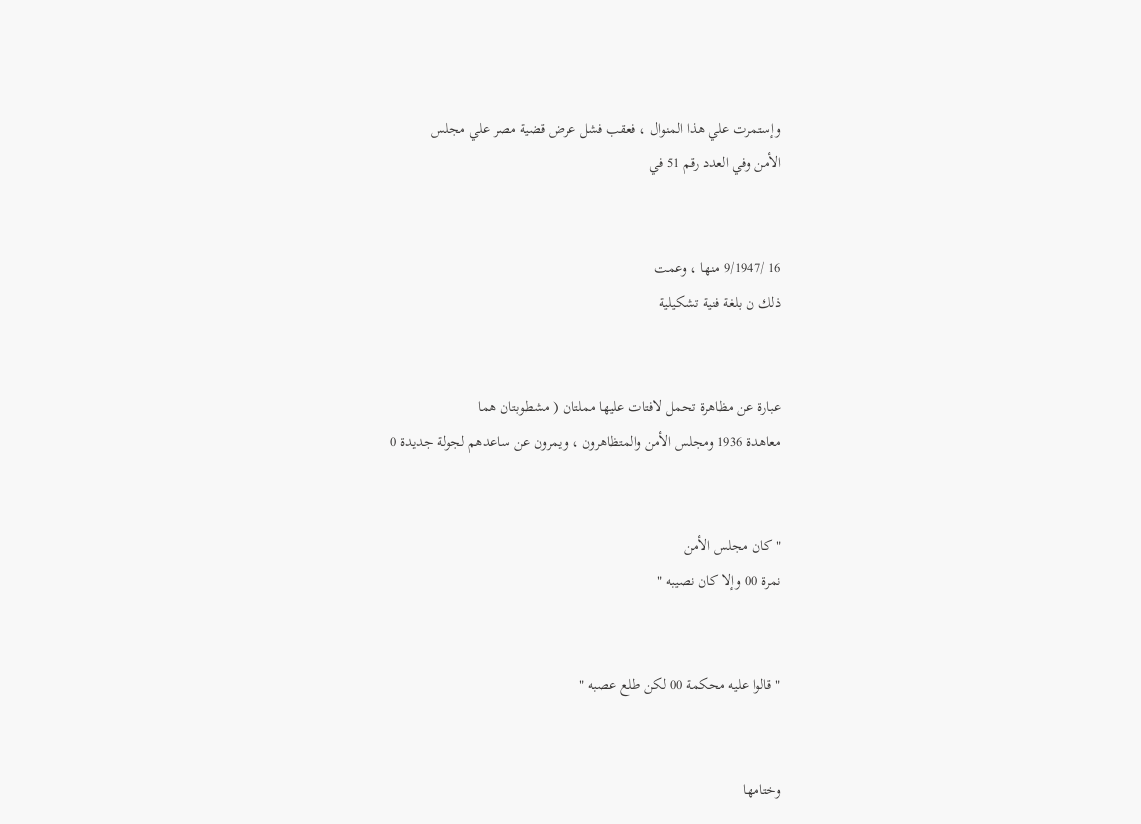وإستمرت علي هذا المنوال ، فعقب فشل عرض قضية مصر علي مجلس
الأمن وفي العدد رقم 51 في


16 /9/1947 منها ، وعمت
ذلك ن بلغة فنية تشكيلية


عبارة عن مظاهرة تحمل لافتات عليها مملتان ( مشطوبتان هما
معاهدة 1936 ومجلس الأمن والمتظاهرون ، ويمرون عن ساعدهم لجولة جديدة 0


" كان مجلس الأمن
نمرة 00 وإلا كان نصيبه "


" قالوا عليه محكمة 00 لكن طلع عصبه "


وختامها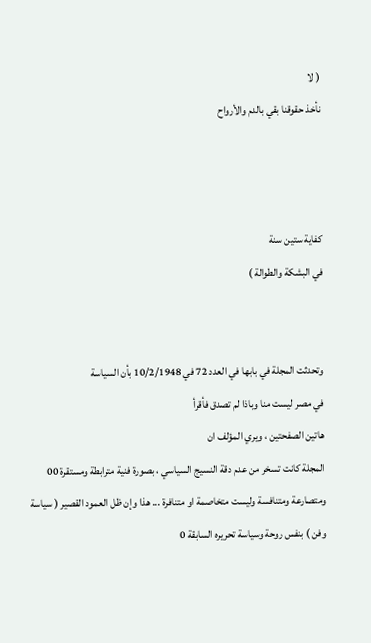( لا
نأخذ حقوقنا بقي بالدم والأرواح



كفاية ستين سنة
في البشكة والطوالة )


وتحدثت المجلة في بابها في العدد 72 في 10/2/1948 بأن السياسة
في مصر ليست منا وباذا لم تصدق فأقرأ
هاتين الصفحتين ، ويري المؤلف ان
المجلة كانت تسخر من عدم دقة النسيج السياسي ، بصورة فنية مترابطة ومستقرة 00
ومتصارعة ومتنافسة وليست متخاصمة او متنافرة ... هذا وإن ظل العمود القصير ( سياسة
وفن ) بنفس روحة وسياسة تحريره السابقة 0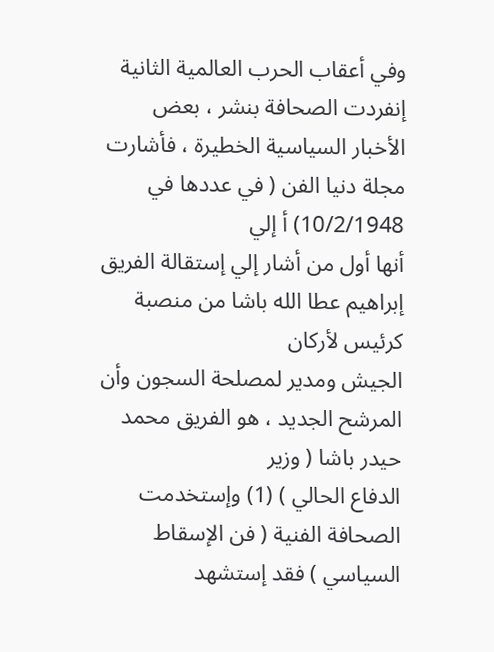وفي أعقاب الحرب العالمية الثانية إنفردت الصحافة بنشر ، بعض
الأخبار السياسية الخطيرة ، فأشارت مجلة دنيا الفن ( في عددها في 10/2/1948) أ إلي
أنها أول من أشار إلي إستقالة الفريق إبراهيم عطا الله باشا من منصبة كرئيس لأركان
الجيش ومدير لمصلحة السجون وأن المرشح الجديد ، هو الفريق محمد حيدر باشا ( وزير
الدفاع الحالي ) (1) وإستخدمت الصحافة الفنية ( فن الإسقاط السياسي ) فقد إستشهد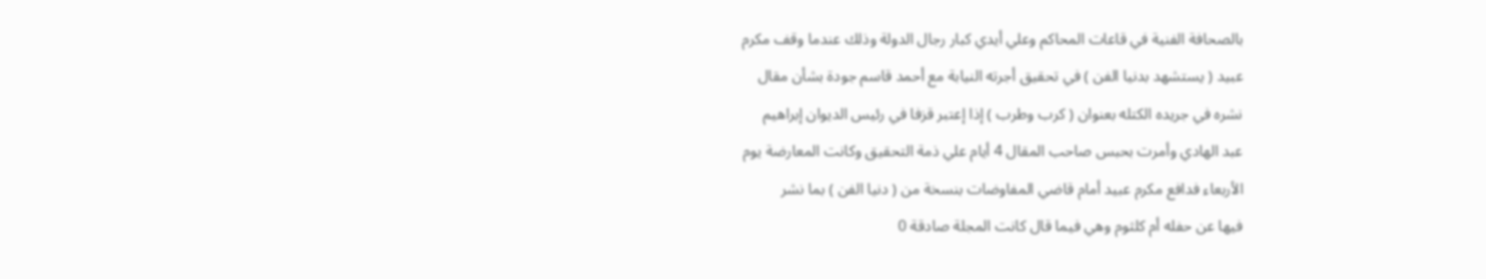بالصحافة الفنية في قاعات المحاكم وعلي أيدي كبار رجال الدولة وذلك عندما وقف مكرم
عبيد ( يستشهد بدنيا الفن ) في تحقيق أجرته النيابة مع أحمد قاسم جودة بشأن مقال
نشره في جريده الكتله بعنوان ( كرب وطرب ) إذا إعتبر قزفا في رئيس الديوان إبراهيم
عبد الهادي وأمرت بحبس صاحب المقال 4 أيام علي ذمة التحقيق وكانت المعارضة يوم
الأربعاء فدافع مكرم عبيد أمام قاضي المفاوضات بنسخة من ( دنيا الفن ) بما نشر
فيها عن حفله أم كلثوم وهي فيما قال كانت المجلة صادقة 0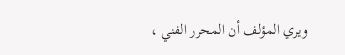ويري المؤلف أن المحرر الفني ،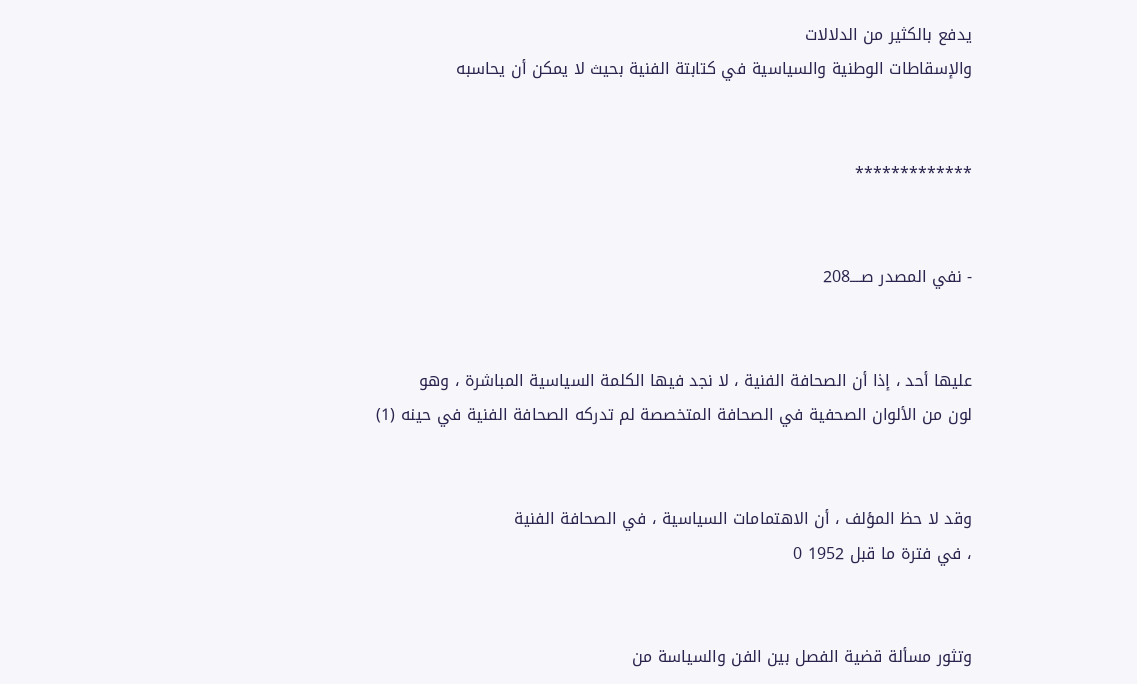يدفع بالكثير من الدلالات
والإسقاطات الوطنية والسياسية في كتابتة الفنية بحيث لا يمكن أن يحاسبه


*************


- نفي المصدر صــــ208


عليها أحد ، إذا أن الصحافة الفنية ، لا نجد فيها الكلمة السياسية المباشرة ، وهو
لون من الألوان الصحفية في الصحافة المتخصصة لم تدركه الصحافة الفنية في حينه (1)


وقد لا حظ المؤلف ، أن الاهتمامات السياسية ، في الصحافة الفنية
، في فترة ما قبل 1952 0


وتثور مسألة قضية الفصل بين الفن والسياسة من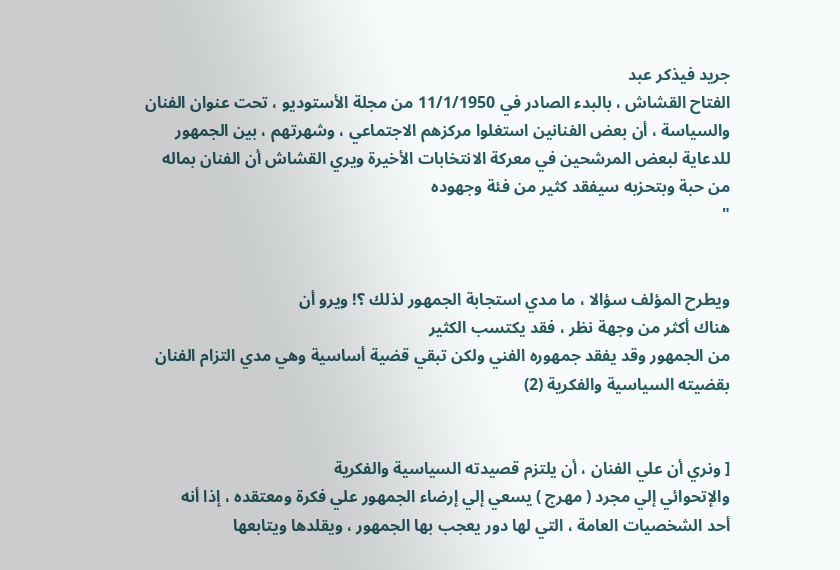جريد فيذكر عبد
الفتاح القشاش ، بالبدء الصادر في 11/1/1950 من مجلة الأستوديو ، تحت عنوان الفنان
والسياسة ، أن بعض الفنانين استغلوا مركزهم الاجتماعي ، وشهرتهم ، بين الجمهور
للدعاية لبعض المرشحين في معركة الانتخابات الأخيرة ويري القشاش أن الفنان بماله
من حبة وبتحزبه سيفقد كثير من فئة وجهوده
"


ويطرح المؤلف سؤالا ، ما مدي استجابة الجمهور لذلك ؟! ويرو أن
هناك أكثر من وجهة نظر ، فقد يكتسب الكثير
من الجمهور وقد يفقد جمهوره الفني ولكن تبقي قضية أساسية وهي مدي التزام الفنان
بقضيته السياسية والفكرية (2)


[ ونري أن علي الفنان ، أن يلتزم قصيدته السياسية والفكرية
والإتحوائي إلي مجرد ( مهرج ) يسعي إلي إرضاء الجمهور علي فكرة ومعتقده ، إذا أنه
أحد الشخصيات العامة ، التي لها دور يعجب بها الجمهور ، ويقلدها ويتابعها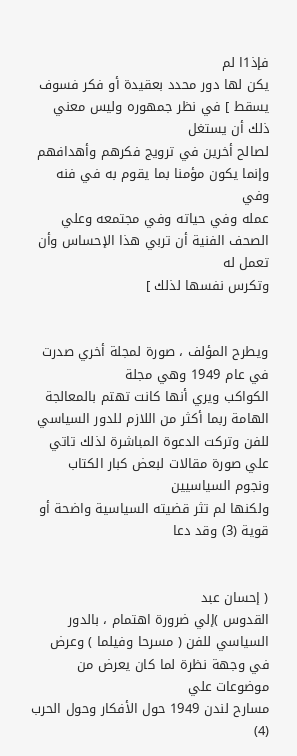فإذ1ا لم
يكن لها دور محدد بعقيدة أو فكر فسوف يسقط ] في نظر جمهوره وليس معني ذلك أن يستغل
لصالح أخرين في ترويج فكرهم وأهدافهم وإنما يكون مؤمنا بما يقوم به في فنه وفي
عمله وفي حياته وفي مجتمعه وعلي الصحف الفنية أن تربي هذا الإحساس وأن تعمل له
وتكرس نفسها لذلك ]


ويطرح المؤلف ، صورة لمجلة أخري صدرت في عام 1949 وهي مجلة
الكواكب ويري أنها كانت تهتم بالمعالجة الهامة ربما أكثر من اللازم للدور السياسي
للفن وتركت الدعوة المباشرة لذلك تاتي علي صورة مقالات لبعض كبار الكتاب ونجوم السياسيين
ولكنها لم تثر قضيته السياسية واضحة أو قوية (3) وقد دعا


( إحسان عبد
القدوس )إلي ضرورة اهتمام ، بالدور
السياسي للفن ( مسرحا وفيلما ) وعرض في وجهة نظرة لما كان يعرض من موضوعات علي
مسارح لندن 1949 حول الأفكار وحول الحرب (4)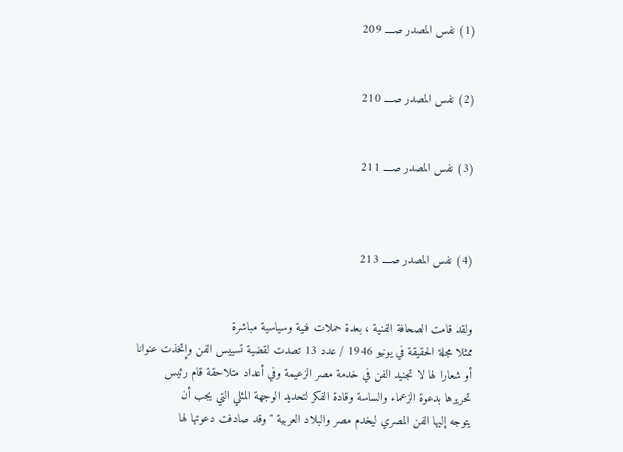(1) نفس المصدر صــــ 209


(2) نفس المصدر صــــ 210


(3) نفس المصدر صــــ 211



(4) نفس المصدر صــــ 213


ولقد قامت الصحافة الفنية ، بعدة حملات فنية وسياسية مباشرة
ممثلا مجلة الحقيقة في يونيو 1946 / عدد 13 تصدت لقضية تسييس الفن وإتخذت عنوانا
أو شعارا لها لا تجنيد الفن في خدمة مصر الزعيمة وفي أعداد متلاحقة قام رئيس
تحريرها بدعوة الزعماء والساسة وقادة الفكر لتحديد الوجهة المثلي التي يجب أن
يتوجه إليها الفن المصري ليخدم مصر والبلاد العربية " وقد صادفت دعوتها لها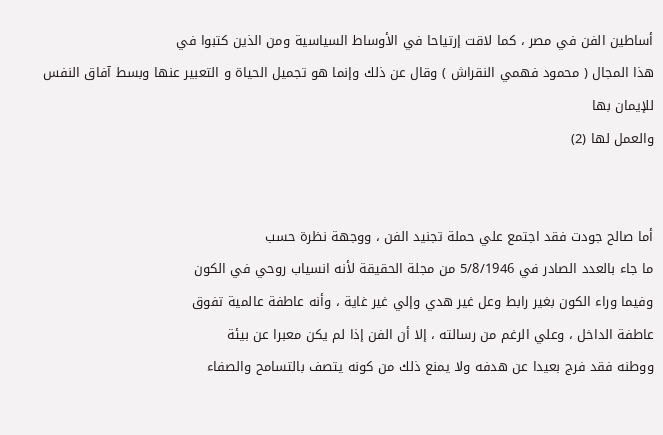أساطين الفن في مصر ، كما لاقت إرتياحا في الأوساط السياسية ومن الذين كتبوا في
هذا المجال ( محمود فهمي النقراش ) وقال عن ذلك وإنما هو تجميل الحياة و التعبير عنها وبسط آفاق النفس للإيمان بها
والعمل لها (2)


أما صالح جودت فقد اجتمع علي حملة تجنيد الفن ، ووجهة نظرة حسب
ما جاء بالعدد الصادر في 5/8/1946 من مجلة الحقيقة لأنه انسياب روحي في الكون
وفيما وراء الكون بغير رابط وعل غير هدي وإلي غير غاية ، وأنه عاطفة عالمية تفوق
عاطفة الداخل ، وعلي الرغم من رسالته ، إلا أن الفن إذا لم يكن معبرا عن بيئة
ووطنه فقد فرج بعيدا عن هدفه ولا يمنع ذلك من كونه يتصف بالتسامح والصفاء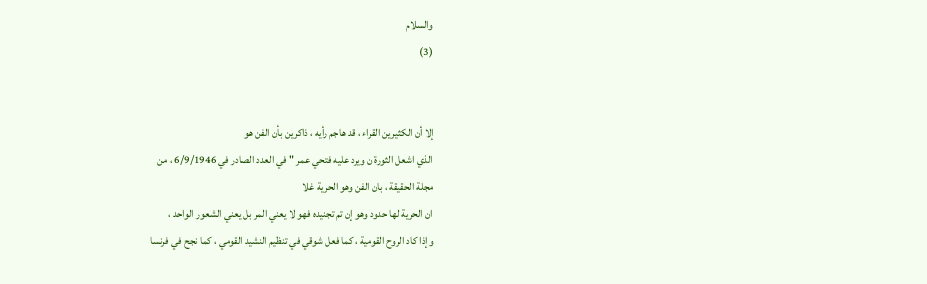والسلام
(3)


إلا أن الكثيرين القراء ، قد هاجم رأيه ، ذاكرين بأن الفن هو
الذي اشعل الثورة ن ويرد عليه فتحي عمر " في العدد الصادر في 6/9/1946 ، من
مجلة الحقيقة ، بان الفن وهو الحرية غلا
ان الحرية لها حدود وهو إن تم تجنيده فهو لا يعني المر بل يعني الشعور الواحد ،
وإذا كاد الروح القومية ، كما فعل شوقي في تنظيم النشيد القومي ، كما نجح في فرنسا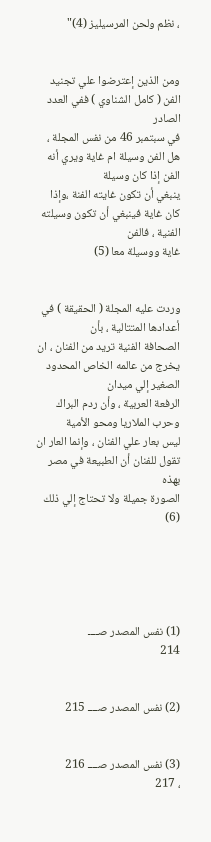، نظم ولحن المرسيليز (4)"


ومن الذين إعترضوا علي تجنيد الفن ( كامل الشناوي ) ففي العدد الصادر
في سبتمبر 46 من نفس المجلة ، هل الفن وسيلة ام غاية ويري أنه الفن إذا كان وسيلة
ينبغي أن تكون غايته الفنة ،وإذا كان غاية فينبغي أن تكون وسيلته الفنية ، فالفن
غاية ووسيلة معا (5)


وردت عليه المجلة ( الحقيقة ) في أعدادها المتتالية ، بأن
الصحافة الفنية تريد من الفنان ، ان يخرج من عالمه الخاص المحدود الصغير إلي ميدان
الرفعة العربية ، وأن ردم البراك وحرب الملاريا ومحو الأمية
ليس بعار علي الفنان ، وإنما العار ان تقول للفنان أن الطبيعة في مصر بهذه
الصورة جميلة ولا تحتاج إلي ذلك (6)





(1) نفس المصدر صــــ
214


(2) نفس المصدر صــــ 215


(3) نفس المصدر صــــ 216
، 217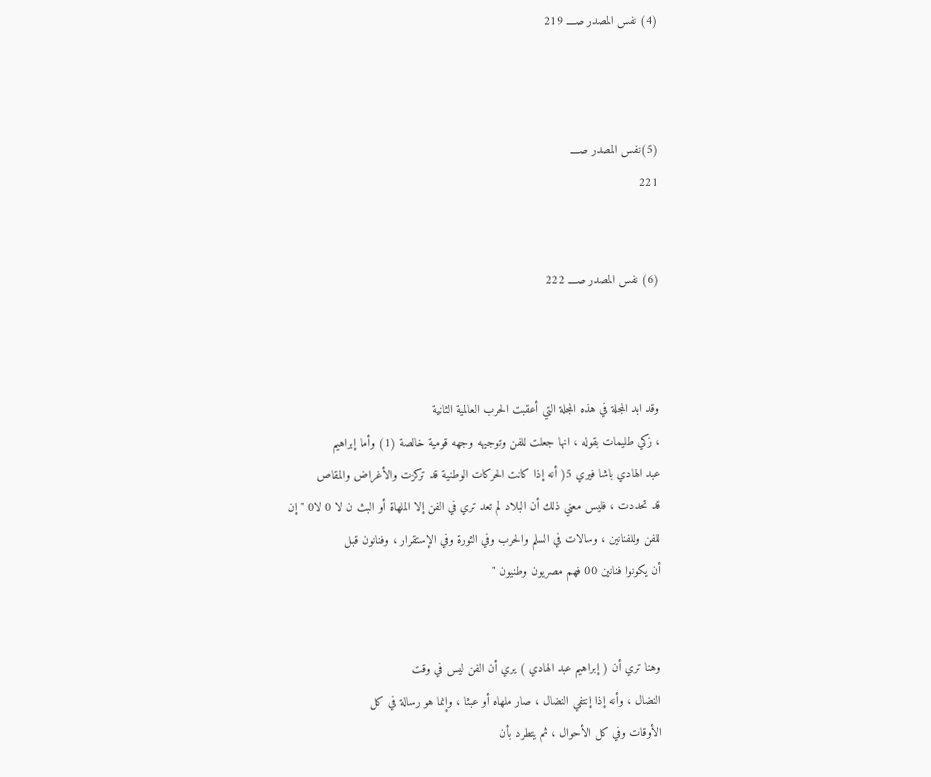(4) نفس المصدر صــــ 219



(5)نفس المصدر صــــ
221


(6) نفس المصدر صــــ 222



وقد ابد المجلة في هذه المجلة التي أعقبت الحرب العالمية الثانية
، زكي طليمات بقوله ، انها جعلت للفن وتوجيهه وجهه قومية خالصة (1) وأما إبراهيم
عبد الهادي باشا فيري 5( أنه إذا كانت الحركات الوطنية قد تركزت والأغراض والمقاص
قد تحددت ، فليس معني ذلك أن البلاد لم تعد تري في الفن إلا الملهاة أو البث ن لا 0 لا0 " إن
للفن وللفنانين ، وسالات في السلم والحرب وفي الثورة وفي الإستقرار ، وفنانون قبل
أن يكونوا فنانين 00 فهم مصريون وطنيون "


وهنا تري أن ( إبراهيم عبد الهادي ) يري أن الفن ليس في وقت
النضال ، وأنه إذا إنتفي النضال ، صار ملهاه أو عبثا ، وإنما هو رسالة في كل
الأوقات وفي كل الأحوال ، ثم يتطرد بأن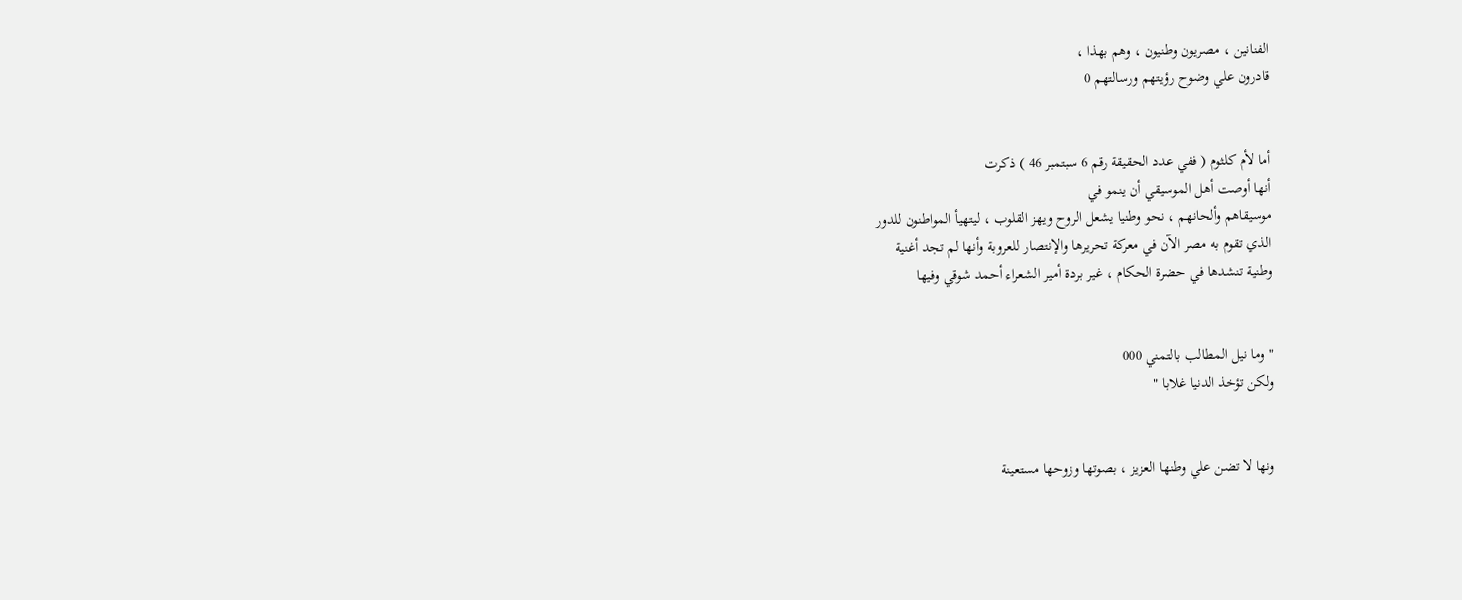الفنانين ، مصريون وطنيون ، وهم بهذا ،
قادرون علي وضوح رؤيتهم ورسالتهم 0


أما لأم كلثوم ( ففي عدد الحقيقة رقم 6 سبتمبر 46 ) ذكرت
أنها أوصت أهل الموسيقي أن ينمو في
موسيقاهم وألحانهم ، نحو وطنيا يشعل الروح ويهز القلوب ، ليتهيأ المواطنون للدور
الذي تقوم به مصر الآن في معركة تحريرها والإنتصار للعروبة وأنها لم تجد أغنية
وطنية تنشدها في حضرة الحكام ، غير بردة أمير الشعراء أحمد شوقي وفيها


" وما نيل المطالب بالتمني 000
ولكن تؤخذ الدنيا غلابا "


ونها لا تضن علي وطنها العزيز ، بصوتها وزوحها مستعينة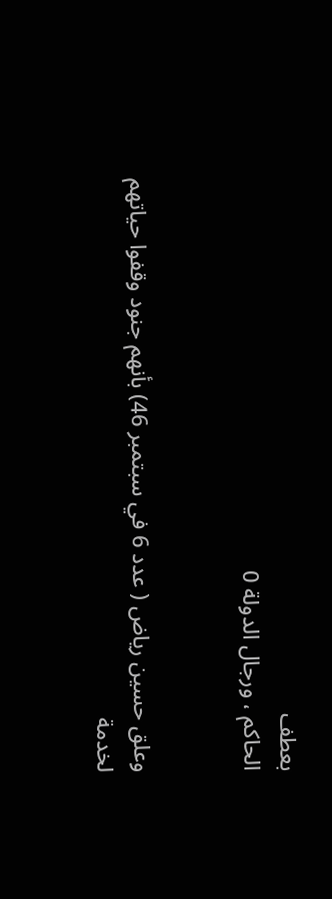بعطف
الحاكم ، ورجال الدولة 0


وعلق حسين رياض ( عدد 6 في سبتمبر 46) بأنهم جنود وقفوا حياتهم
لخدمة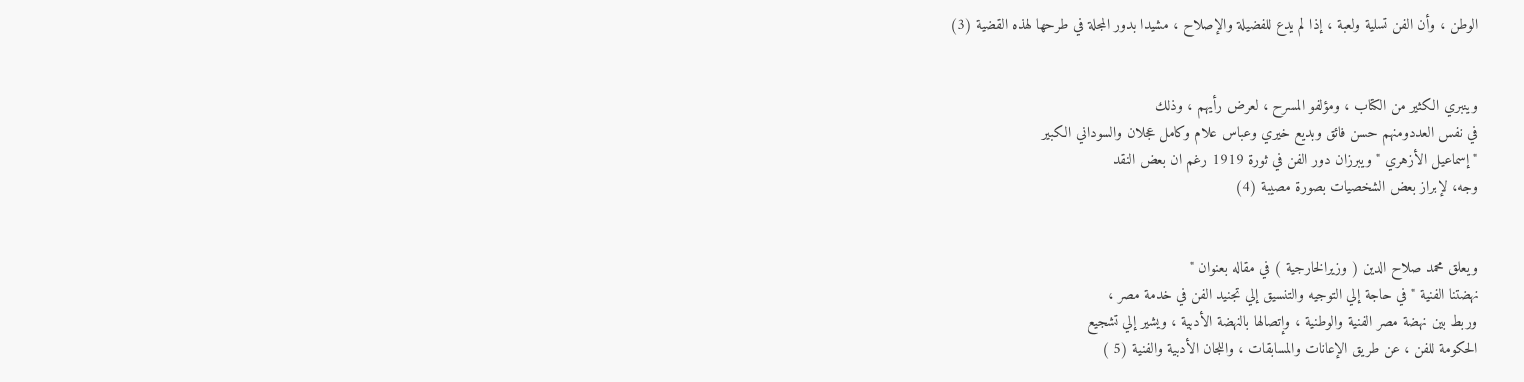الوطن ، وأن الفن تسلية ولعبة ، إذا لم يدع للفضيلة والإصلاح ، مشيدا بدور المجلة في طرحها لهذه القضية (3)


وينبري الكثير من الكتاب ، ومؤلفو المسرح ، لعرض رأيهم ، وذلك
في نفس العددومنهم حسن فائق وبديع خيري وعباس علام وكامل عجلان والسوداني الكبير
" إسماعيل الأزهري " ويبرزان دور الفن في ثورة 1919 رغم ان بعض النقد
وجه، لإبراز بعض الشخصيات بصورة مصيبة (4)


ويعلق محمد صلاح الدين ( وزيرالخارجية ) في مقاله بعنوان "
نهضتنا الفنية " في حاجة إلي التوجيه والتنسيق إلي تجنيد الفن في خدمة مصر ،
وربط بين نهضة مصر الفنية والوطنية ، وإتصالها بالنهضة الأدبية ، ويشير إلي تشجيع
الحكومة للفن ، عن طريق الإعانات والمسابقات ، واللجان الأدبية والفنية (5 )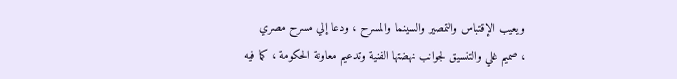ويعيب الإقتباس والتمصير والسينما والمسرح ، ودعا إلي مسرح مصري
، صميم غلي والتنسيق لجوانب نهضتها الفنية وتدعيم معاونة الحكومة ، كما فيه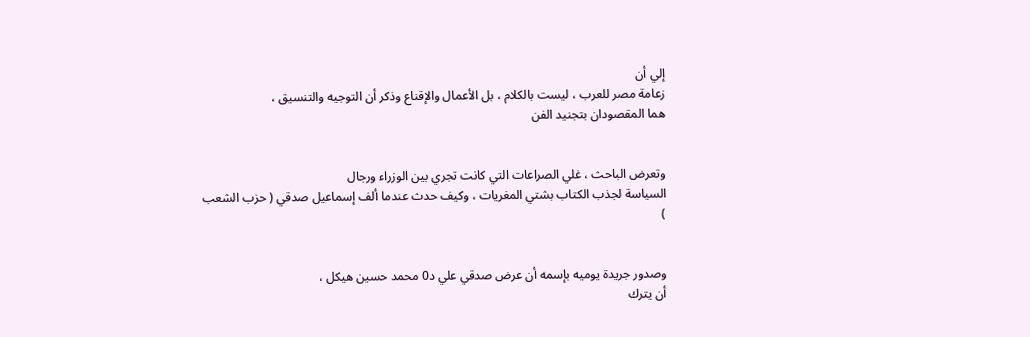إلي أن
زعامة مصر للعرب ، ليست بالكلام ، بل الأعمال والإقناع وذكر أن التوجيه والتنسيق ،
هما المقصودان بتجنيد الفن


وتعرض الباحث ، غلي الصراعات التي كانت تجري بين الوزراء ورجال
السياسة لجذب الكتاب بشتي المغريات ، وكيف حدث عندما ألف إسماعيل صدقي ( حزب الشعب
)


وصدور جريدة يوميه بإسمه أن عرض صدقي علي د0 محمد حسين هيكل ،
أن يترك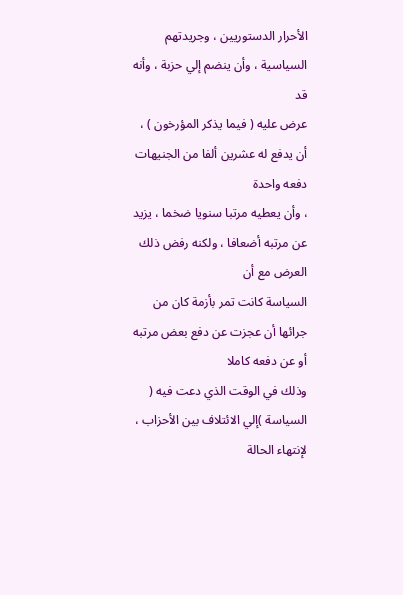الأحرار الدستوريين ، وجريدتهم السياسية ، وأن ينضم إلي حزبة ، وأنه قد
عرض عليه ( فيما يذكر المؤرخون ) ، أن يدفع له عشرين ألفا من الجنيهات دفعه واحدة
، وأن يعطيه مرتبا سنويا ضخما ، يزيد عن مرتبه أضعافا ، ولكنه رفض ذلك العرض مع أن
السياسة كانت تمر بأزمة كان من جرائها أن عجزت عن دفع بعض مرتبه أو عن دفعه كاملا
وذلك في الوقت الذي دعت فيه ( السياسة )إلي الائتلاف بين الأحزاب ، لإنتهاء الحالة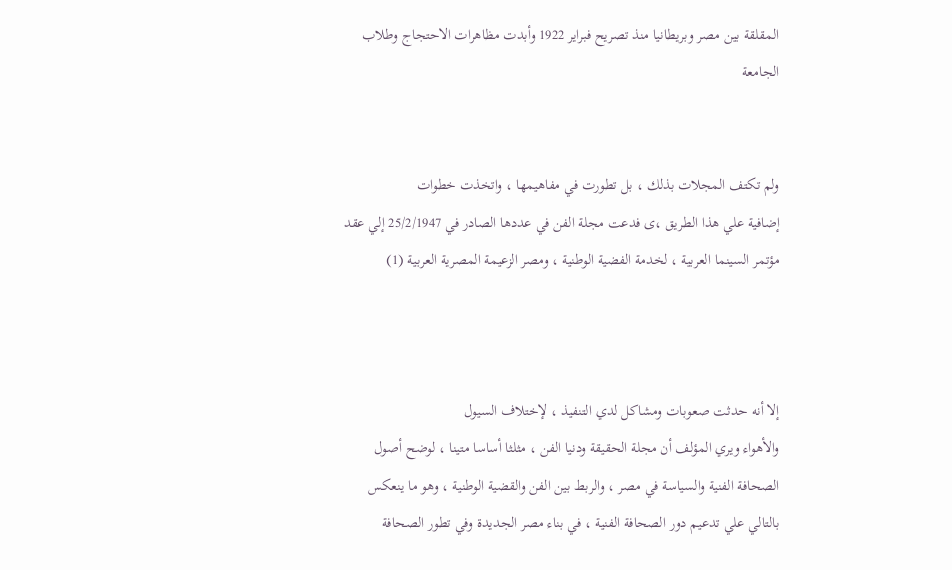المقلقة بين مصر وبريطانيا منذ تصريح فبراير 1922 وأبدت مظاهرات الاحتجاج وطلاب
الجامعة


ولم تكتف المجلات بذلك ، بل تطورت في مفاهيمها ، واتخذت خطوات
إضافية علي هذا الطريق ،ى فدعت مجلة الفن في عددها الصادر في 25/2/1947 إلي عقد
مؤتمر السينما العربية ، لخدمة الفضية الوطنية ، ومصر الزعيمة المصرية العربية (1)



إلا أنه حدثت صعوبات ومشاكل لدي التنفيذ ، لإختلاف السيول
والأهواء ويري المؤلف أن مجلة الحقيقة ودنيا الفن ، مثلثا أساسا متينا ، لوضح أصول
الصحافة الفنية والسياسة في مصر ، والربط بين الفن والقضية الوطنية ، وهو ما ينعكس
بالتالي علي تدعيم دور الصحافة الفنية ، في بناء مصر الجديدة وفي تطور الصحافة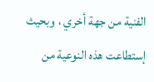الفنية من جهة أخري ، وبحيث إستطاعت هذه النوعية من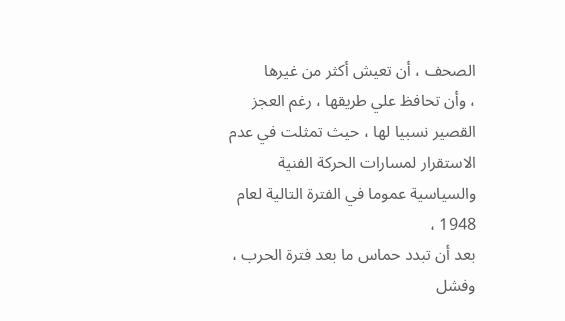الصحف ، أن تعيش أكثر من غيرها
، وأن تحافظ علي طريقها ، رغم العجز القصير نسبيا لها ، حيث تمثلت في عدم
الاستقرار لمسارات الحركة الفنية والسياسية عموما في الفترة التالية لعام 1948 ،
بعد أن تبدد حماس ما بعد فترة الحرب ، وفشل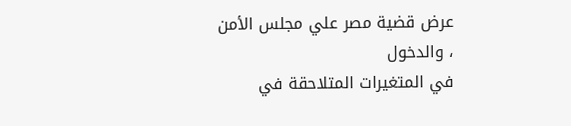عرض قضية مصر علي مجلس الأمن ، والدخول
في المتغيرات المتلاحقة في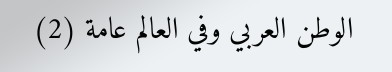الوطن العربي وفي العالم عامة (2)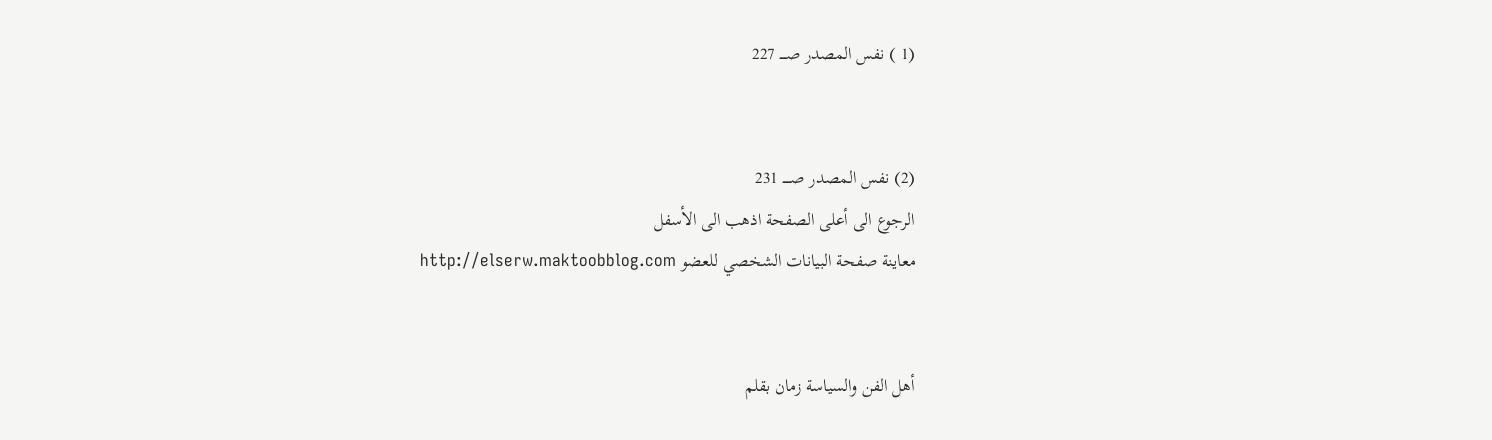(1 ) نفس المصدر صــــ 227


(2) نفس المصدر صـــــ 231
الرجوع الى أعلى الصفحة اذهب الى الأسفل
معاينة صفحة البيانات الشخصي للعضو http://elserw.maktoobblog.com


أهل الفن والسياسة زمان بقلم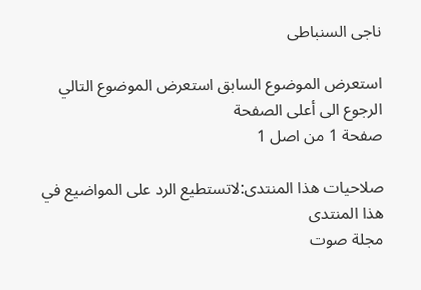ناجى السنباطى

استعرض الموضوع السابق استعرض الموضوع التالي الرجوع الى أعلى الصفحة
صفحة 1 من اصل 1

صلاحيات هذا المنتدى:لاتستطيع الرد على المواضيع في هذا المنتدى
مجلة صوت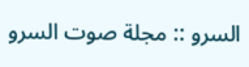السرو :: مجلة صوت السرو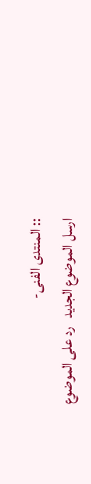:: المنتدى الفنى-
ارسل الموضوع الجديد   رد على الموضوع